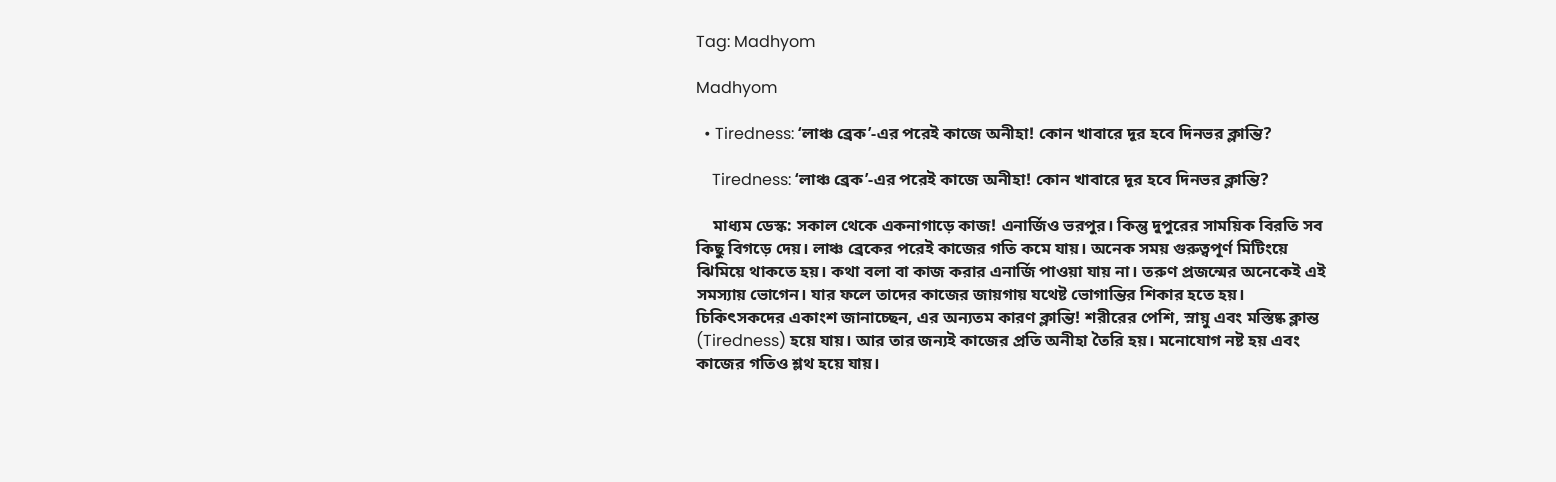Tag: Madhyom

Madhyom

  • Tiredness: ‘লাঞ্চ ব্রেক’-এর পরেই কাজে অনীহা! কোন খাবারে দূর হবে দিনভর ক্লান্তি?

    Tiredness: ‘লাঞ্চ ব্রেক’-এর পরেই কাজে অনীহা! কোন খাবারে দূর হবে দিনভর ক্লান্তি?

    মাধ্যম ডেস্ক: সকাল থেকে একনাগাড়ে কাজ! এনার্জিও ভরপুর। কিন্তু দুপুরের সাময়িক বিরতি সব কিছু বিগড়ে দেয়।‌ লাঞ্চ ব্রেকের পরেই কাজের গতি কমে যায়। অনেক সময় গুরুত্বপূর্ণ মিটিংয়ে ঝিমিয়ে থাকতে হয়। কথা বলা বা কাজ করার এনার্জি পাওয়া যায় না। তরুণ প্রজন্মের অনেকেই এই সমস্যায় ভোগেন। যার ফলে তাদের কাজের জায়গায় যথেষ্ট ভোগান্তির শিকার হতে হয়। চিকিৎসকদের একাংশ জানাচ্ছেন, এর অন্যতম কারণ ক্লান্তি! শরীরের পেশি, স্নায়ু এবং মস্তিষ্ক ক্লান্ত (Tiredness) হয়ে যায়। আর তার জন্যই কাজের প্রতি অনীহা তৈরি হয়। মনোযোগ নষ্ট হয় এবং কাজের গতিও শ্লথ হয়ে যায়।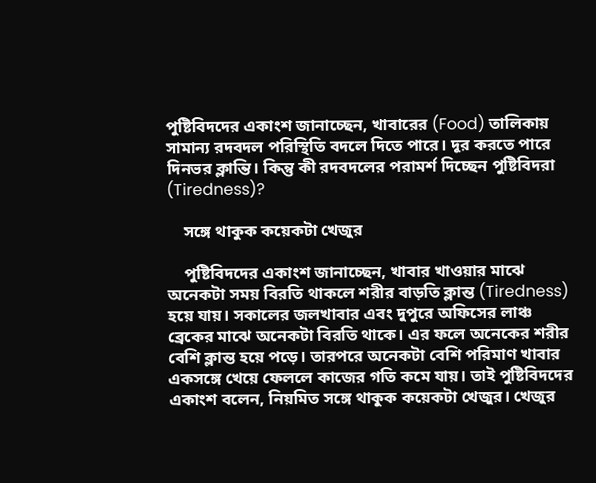পুষ্টিবিদদের একাংশ জানাচ্ছেন, খাবারের (Food) তালিকায় সামান্য রদবদল পরিস্থিতি বদলে দিতে পারে।‌ দূর করতে পারে দিনভর ক্লান্তি। কিন্তু কী রদবদলের পরামর্শ দিচ্ছেন পুষ্টিবিদরা (Tiredness)?

    সঙ্গে থাকুক কয়েকটা খেজুর

    পুষ্টিবিদদের একাংশ জানাচ্ছেন, খাবার খাওয়ার মাঝে অনেকটা সময় বিরতি থাকলে শরীর বাড়তি ক্লান্ত (Tiredness) হয়ে যায়। সকালের জলখাবার এবং দুপুরে অফিসের লাঞ্চ ব্রেকের মাঝে অনেকটা বিরতি থাকে। এর ফলে অনেকের শরীর বেশি ক্লান্ত হয়ে পড়ে। তারপরে অনেকটা বেশি‌ পরিমাণ খাবার একসঙ্গে খেয়ে ফেললে কাজের গতি কমে যায়। তাই পুষ্টিবিদদের একাংশ বলেন, নিয়মিত সঙ্গে থাকুক কয়েকটা খেজুর। খেজুর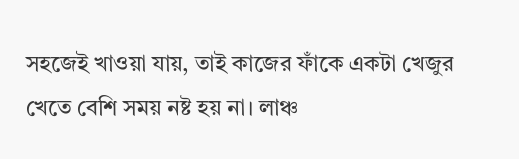সহজেই খাওয়া যায়, তাই কাজের ফাঁকে একটা খেজুর খেতে বেশি সময় নষ্ট হয় না। লাঞ্চ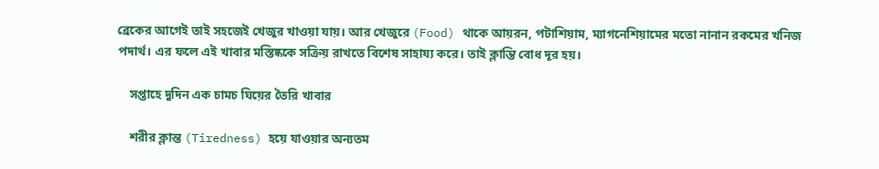ব্রেকের আগেই তাই সহজেই খেজুর খাওয়া যায়। আর খেজুরে (Food) থাকে আয়রন, পটাশিয়াম, ম্যাগনেশিয়ামের মতো নানান রকমের খনিজ পদার্থ। এর ফলে এই খাবার মস্তিষ্ককে সক্রিয় রাখতে‌ বিশেষ সাহায্য করে। তাই ক্লান্তি বোধ দূর হয়।

    সপ্তাহে দুদিন এক চামচ ঘিয়ের তৈরি খাবার

    শরীর ক্লান্ত (Tiredness) হয়ে যাওয়ার অন্যতম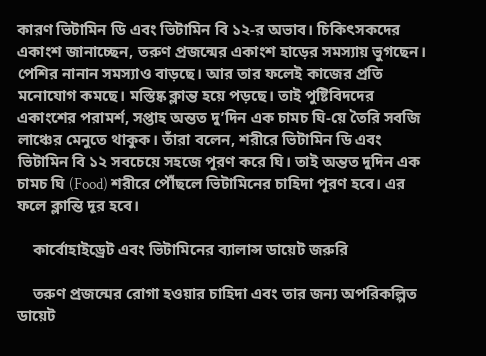কারণ ভিটামিন ডি এবং ভিটামিন বি ১২-র অভাব। চিকিৎসকদের একাংশ জানাচ্ছেন, তরুণ প্রজন্মের একাংশ হাড়ের সমস্যায় ভুগছেন। পেশির নানান সমস্যাও বাড়ছে। আর তার ফলেই কাজের প্রতি মনোযোগ কমছে। মস্তিষ্ক ক্লান্ত হয়ে পড়ছে। তাই পুষ্টিবিদদের একাংশের পরামর্শ, সপ্তাহ অন্তত দু’দিন এক চামচ ঘি-য়ে তৈরি সবজি লাঞ্চের মেনুতে থাকুক। তাঁরা বলেন, শরীরে ভিটামিন ডি এবং ভিটামিন বি ১২ সবচেয়ে সহজে পূরণ করে ঘি। তাই অন্তত দুদিন এক চামচ ঘি (Food) শরীরে পৌঁছলে ভিটামিনের চাহিদা পূরণ হবে। এর ফলে ক্লান্তি দূর হবে।

    কার্বোহাইড্রেট এবং ভিটামিনের ব্যালান্স ডায়েট জরুরি

    তরুণ প্রজন্মের রোগা হওয়ার চাহিদা এবং তার জন্য অপরিকল্পিত ডায়েট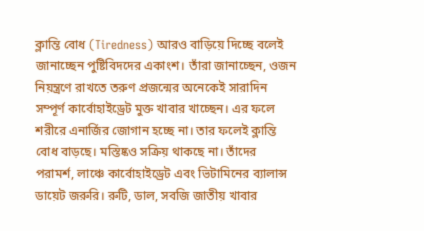ক্লান্তি বোধ (Tiredness) আরও বাড়িয়ে দিচ্ছে বলেই জানাচ্ছেন পুষ্টিবিদদের একাংশ। তাঁরা জানাচ্ছেন, ওজন নিয়ন্ত্রণে রাখতে তরুণ প্রজন্মের অনেকেই সারাদিন সম্পূর্ণ কার্বোহাইড্রেট মুক্ত খাবার খাচ্ছেন। এর ফলে শরীরে এনার্জির জোগান‌ হচ্ছে না। তার ফলেই ক্লান্তি বোধ বাড়ছে। মস্তিষ্কও সক্রিয় থাকছে না। তাঁদের পরামর্শ, লাঞ্চে কার্বোহাইড্রেট এবং ভিটামিনের ব্যালান্স ডায়েট জরুরি। রুটি, ডাল, সবজি জাতীয় খাবার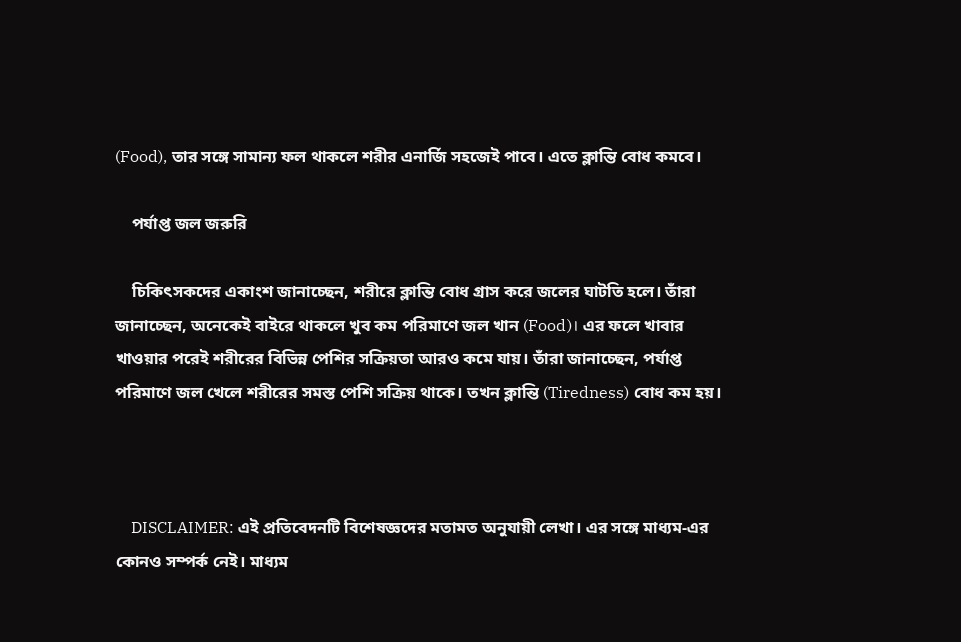(Food), তার সঙ্গে সামান্য ফল থাকলে শরীর এনার্জি সহজেই পাবে। এতে ক্লান্তি বোধ কমবে।

    পর্যাপ্ত জল জরুরি

    চিকিৎসকদের একাংশ জানাচ্ছেন, শরীরে ক্লান্তি বোধ গ্রাস করে জলের ঘাটতি হলে। তাঁরা জানাচ্ছেন, অনেকেই বাইরে থাকলে খুব কম পরিমাণে জল খান (Food)। এর ফলে খাবার খাওয়ার পরেই শরীরের বিভিন্ন পেশির সক্রিয়তা আরও কমে যায়। তাঁরা জানাচ্ছেন, পর্যাপ্ত পরিমাণে জল খেলে শরীরের সমস্ত পেশি সক্রিয় থাকে। তখন ক্লান্তি (Tiredness) বোধ কম হয়।



    DISCLAIMER: এই প্রতিবেদনটি বিশেষজ্ঞদের মতামত অনুযায়ী লেখা। এর সঙ্গে মাধ্যম-এর কোনও সম্পর্ক নেই। মাধ্যম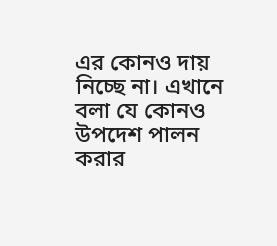এর কোনও দায় নিচ্ছে না। এখানে বলা যে কোনও উপদেশ পালন করার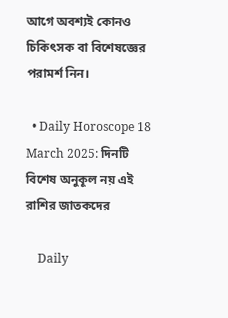আগে অবশ্যই কোনও চিকিৎসক বা বিশেষজ্ঞের পরামর্শ নিন।

  • Daily Horoscope 18 March 2025: দিনটি বিশেষ অনুকূল নয় এই রাশির জাতকদের

    Daily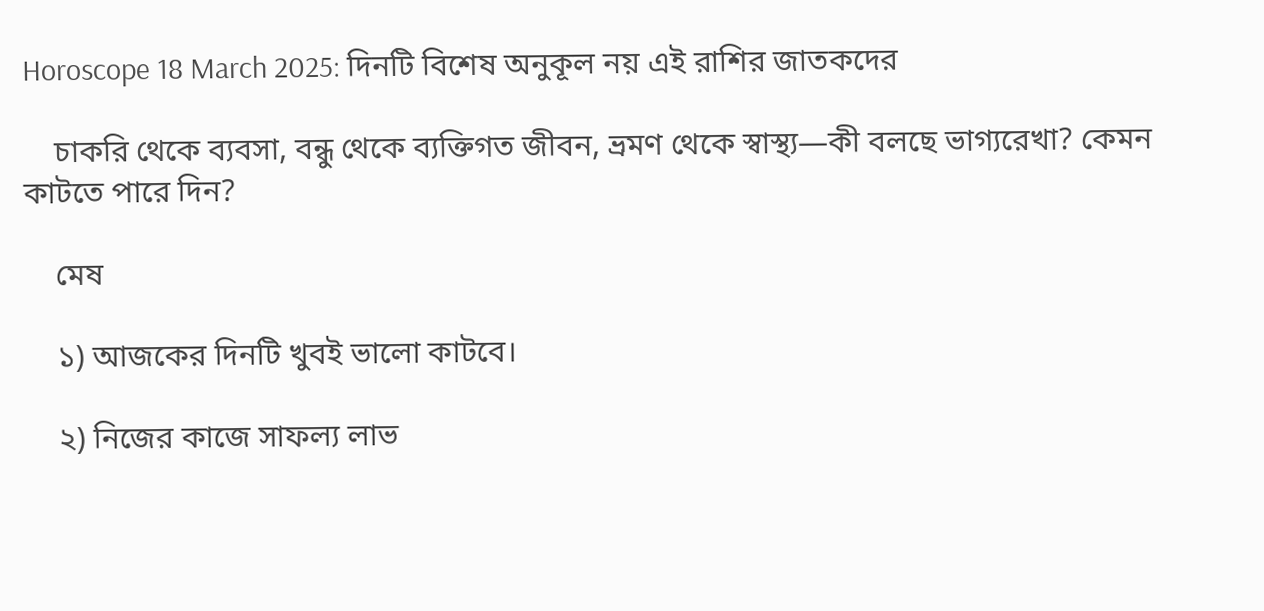Horoscope 18 March 2025: দিনটি বিশেষ অনুকূল নয় এই রাশির জাতকদের

    চাকরি থেকে ব্যবসা, বন্ধু থেকে ব্যক্তিগত জীবন, ভ্রমণ থেকে স্বাস্থ্য—কী বলছে ভাগ্যরেখা? কেমন কাটতে পারে দিন?

    মেষ

    ১) আজকের দিনটি খুবই ভালো কাটবে।

    ২) নিজের কাজে সাফল্য লাভ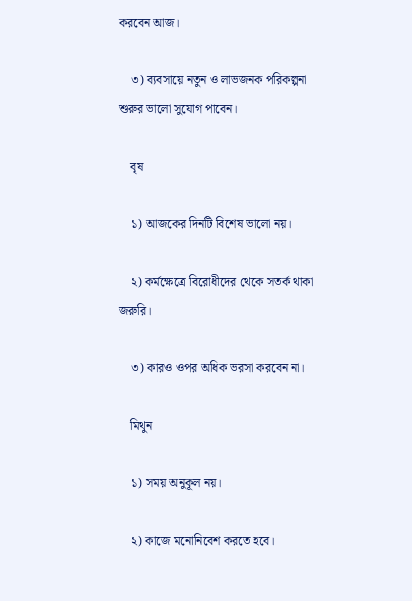করবেন আজ।

    ৩) ব্যবসায়ে নতুন ও লাভজনক পরিকল্পনা শুরুর ভালো সুযোগ পাবেন।

    বৃষ

    ১) আজকের দিনটি বিশেষ ভালো নয়।

    ২) কর্মক্ষেত্রে বিরোধীদের থেকে সতর্ক থাকা জরুরি।

    ৩) কারও ওপর অধিক ভরসা করবেন না।

    মিথুন

    ১) সময় অনুকূল নয়।

    ২) কাজে মনোনিবেশ করতে হবে।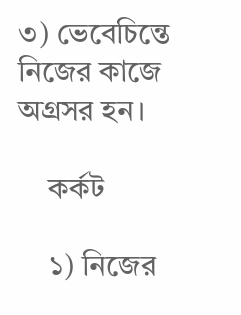৩) ভেবেচিন্তে নিজের কাজে অগ্রসর হন।

    কর্কট

    ১) নিজের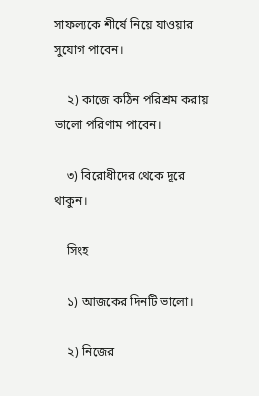সাফল্যকে শীর্ষে নিয়ে যাওয়ার সুযোগ পাবেন।

    ২) কাজে কঠিন পরিশ্রম করায় ভালো পরিণাম পাবেন।

    ৩) বিরোধীদের থেকে দূরে থাকুন।

    সিংহ

    ১) আজকের দিনটি ভালো।

    ২) নিজের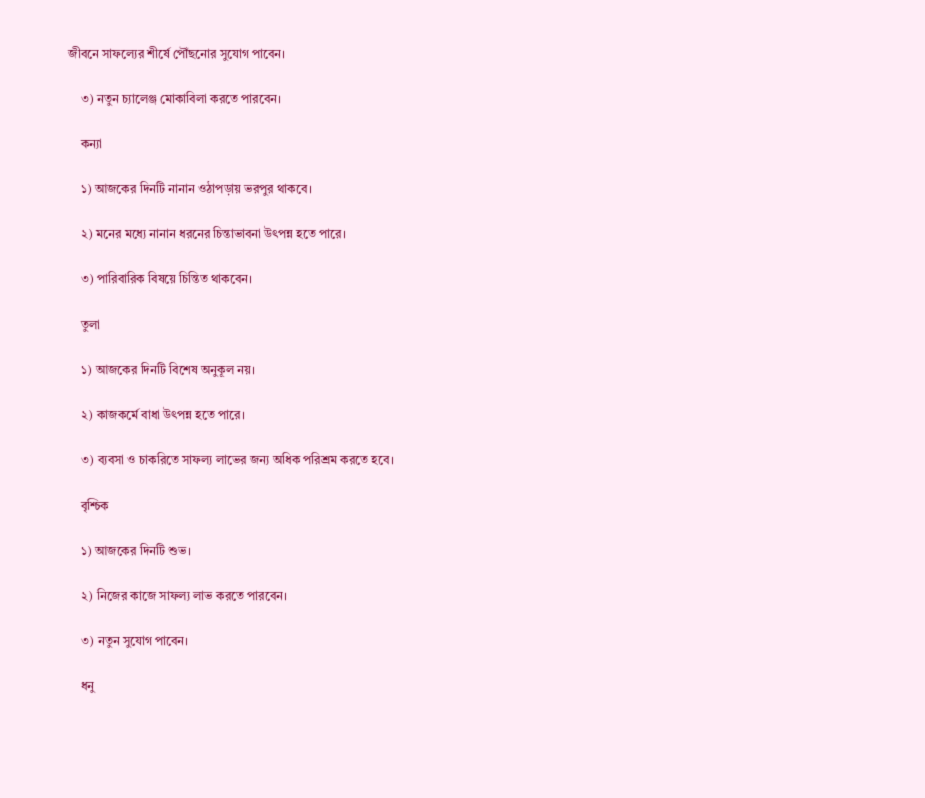জীবনে সাফল্যের শীর্ষে পৌঁছনোর সুযোগ পাবেন।

    ৩) নতুন চ্যালেঞ্জ মোকাবিলা করতে পারবেন।

    কন্যা

    ১) আজকের দিনটি নানান ওঠাপড়ায় ভরপুর থাকবে।

    ২) মনের মধ্যে নানান ধরনের চিন্তাভাবনা উৎপন্ন হতে পারে।

    ৩) পারিবারিক বিষয়ে চিন্তিত থাকবেন।

    তুলা

    ১) আজকের দিনটি বিশেষ অনুকূল নয়।

    ২) কাজকর্মে বাধা উৎপন্ন হতে পারে।

    ৩) ব্যবসা ও চাকরিতে সাফল্য লাভের জন্য অধিক পরিশ্রম করতে হবে।

    বৃশ্চিক

    ১) আজকের দিনটি শুভ।

    ২) নিজের কাজে সাফল্য লাভ করতে পারবেন।

    ৩) নতুন সুযোগ পাবেন।

    ধনু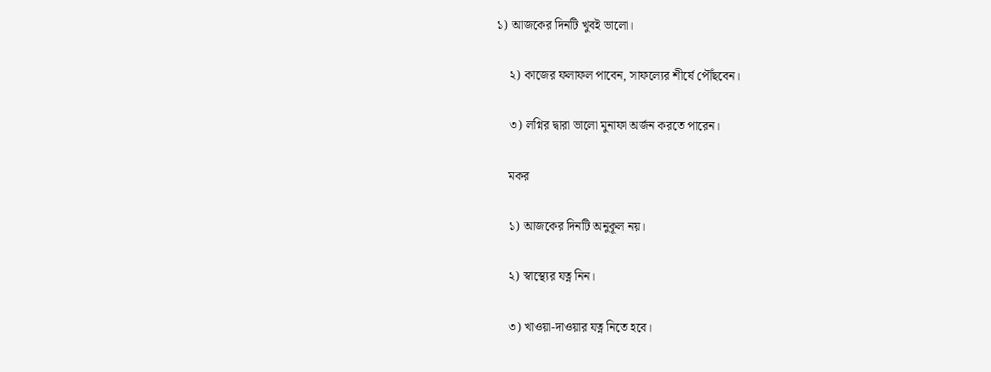১) আজকের দিনটি খুবই ভালো।

    ২) কাজের ফলাফল পাবেন, সাফল্যের শীর্ষে পৌঁছবেন।

    ৩) লগ্নির দ্বারা ভালো মুনাফা অর্জন করতে পারেন।

    মকর

    ১) আজকের দিনটি অনুকূল নয়।

    ২) স্বাস্থ্যের যত্ন নিন।

    ৩) খাওয়া-দাওয়ার যত্ন নিতে হবে।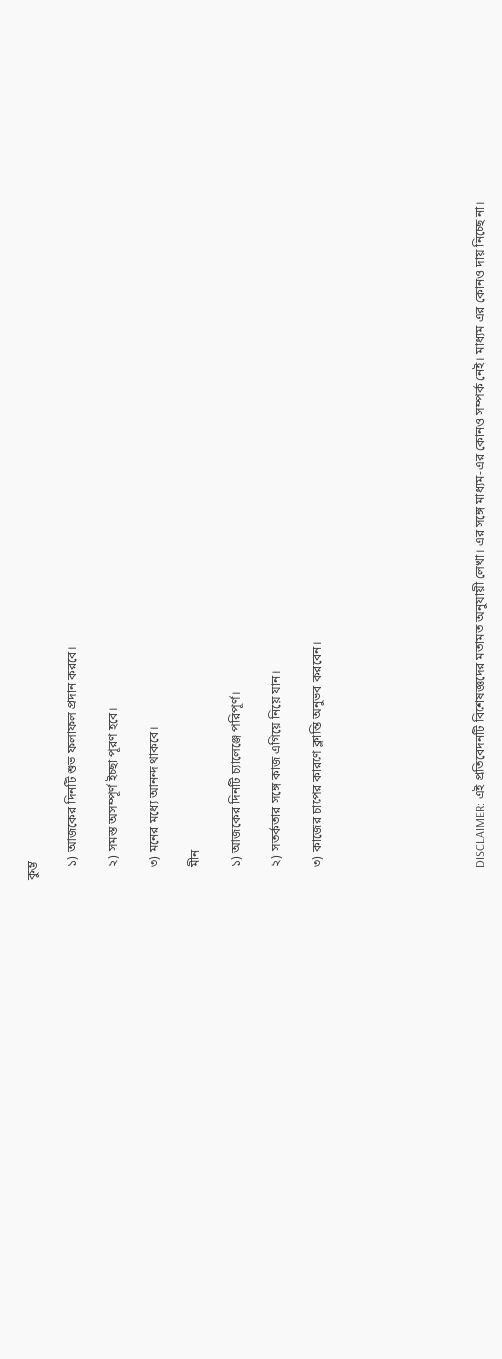কুম্ভ

    ১) আজকের দিনটি শুভ ফলাফল প্রদান করবে।

    ২) সমস্ত অসম্পূর্ণ ইচ্ছা পূরণ হবে।

    ৩) মনের মধ্যে আনন্দ থাকবে।

    মীন

    ১) আজকের দিনটি চ্যালেঞ্জে পরিপূর্ণ।

    ২) সতর্কতার সঙ্গে কাজ এগিয়ে নিয়ে যান।

    ৩) কাজের চাপের কারণে ক্লান্তি অনুভব করবেন।







    DISCLAIMER: এই প্রতিবেদনটি বিশেষজ্ঞদের মতামত অনুযায়ী লেখা। এর সঙ্গে মাধ্যম-এর কোনও সম্পর্ক নেই। মাধ্যম এর কোনও দায় নিচ্ছে না।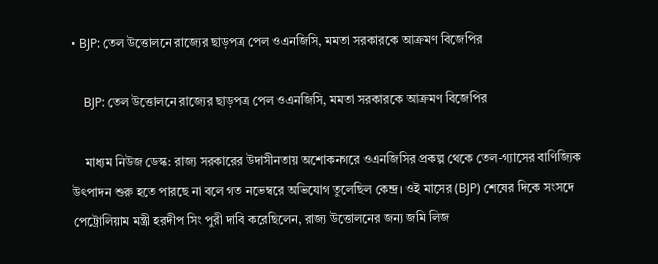• BJP: তেল উত্তোলনে রাজ্যের ছাড়পত্র পেল ওএনজিসি, মমতা সরকারকে আক্রমণ বিজেপির

    BJP: তেল উত্তোলনে রাজ্যের ছাড়পত্র পেল ওএনজিসি, মমতা সরকারকে আক্রমণ বিজেপির

    মাধ্যম নিউজ ডেস্ক: রাজ্য সরকারের উদাসীনতায় অশোকনগরে ওএনজিসির প্রকল্প থেকে তেল-গ্যাসের বাণিজ্যিক উৎপাদন শুরু হতে পারছে না বলে গত নভেম্বরে অভিযোগ তুলেছিল কেন্দ্র। ওই মাসের (BJP) শেষের দিকে সংসদে পেট্রোলিয়াম মন্ত্রী হরদীপ সিং পুরী দাবি করেছিলেন, রাজ্য উত্তোলনের জন্য জমি লিজ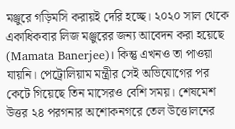মঞ্জুরে গড়িমসি করায়ই দেরি হচ্ছে। ২০২০ সাল থেকে একাধিকবার লিজ মঞ্জুরের জন্য আবেদন করা হয়েছে (Mamata Banerjee)। কিন্তু এখনও তা পাওয়া যায়নি। পেট্রোলিয়াম মন্ত্রীর সেই অভিযোগের পর কেটে গিয়েছে তিন মাসেরও বেশি সময়। শেষমেশ উত্তর ২৪ পরগনার অশোকনগরে তেল উত্তোলনের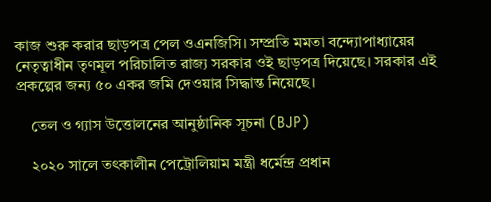কাজ শুরু করার ছাড়পত্র পেল ওএনজিসি। সম্প্রতি মমতা বন্দ্যোপাধ্যায়ের নেতৃত্বাধীন তৃণমূল পরিচালিত রাজ্য সরকার ওই ছাড়পত্র দিয়েছে। সরকার এই প্রকল্পের জন্য ৫০ একর জমি দেওয়ার সিদ্ধান্ত নিয়েছে।

    তেল ও গ্যাস উত্তোলনের আনুষ্ঠানিক সূচনা (BJP)

    ২০২০ সালে তৎকালীন পেট্রোলিয়াম মন্ত্রী ধর্মেন্দ্র প্রধান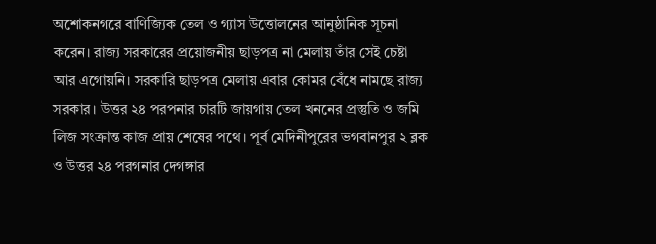অশোকনগরে বাণিজ্যিক তেল ও গ্যাস উত্তোলনের আনুষ্ঠানিক সূচনা করেন। রাজ্য সরকারের প্রয়োজনীয় ছাড়পত্র না মেলায় তাঁর সেই চেষ্টা আর এগোয়নি। সরকারি ছাড়পত্র মেলায় এবার কোমর বেঁধে নামছে রাজ্য সরকার। উত্তর ২৪ পরপনার চারটি জায়গায় তেল খননের প্রস্তুতি ও জমি লিজ সংক্রান্ত কাজ প্রায় শেষের পথে। পূর্ব মেদিনীপুরের ভগবানপুর ২ ব্লক ও উত্তর ২৪ পরগনার দেগঙ্গার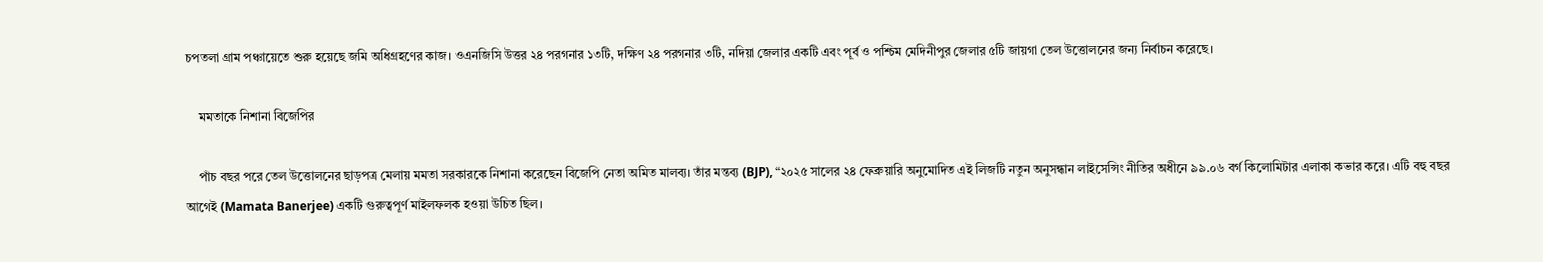চপতলা গ্রাম পঞ্চায়েতে শুরু হয়েছে জমি অধিগ্রহণের কাজ। ওএনজিসি উত্তর ২৪ পরগনার ১৩টি, দক্ষিণ ২৪ পরগনার ৩টি, নদিয়া জেলার একটি এবং পূর্ব ও পশ্চিম মেদিনীপুর জেলার ৫টি জায়গা তেল উত্তোলনের জন্য নির্বাচন করেছে।

    মমতাকে নিশানা বিজেপির

    পাঁচ বছর পরে তেল উত্তোলনের ছাড়পত্র মেলায় মমতা সরকারকে নিশানা করেছেন বিজেপি নেতা অমিত মালব্য। তাঁর মন্তব্য (BJP), “২০২৫ সালের ২৪ ফেব্রুয়ারি অনুমোদিত এই লিজটি নতুন অনুসন্ধান লাইসেন্সিং নীতির অধীনে ৯৯.০৬ বর্গ কিলোমিটার এলাকা কভার করে। এটি বহু বছর আগেই (Mamata Banerjee) একটি গুরুত্বপূর্ণ মাইলফলক হওয়া উচিত ছিল।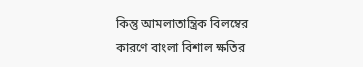কিন্তু আমলাতান্ত্রিক বিলম্বের কারণে বাংলা বিশাল ক্ষতির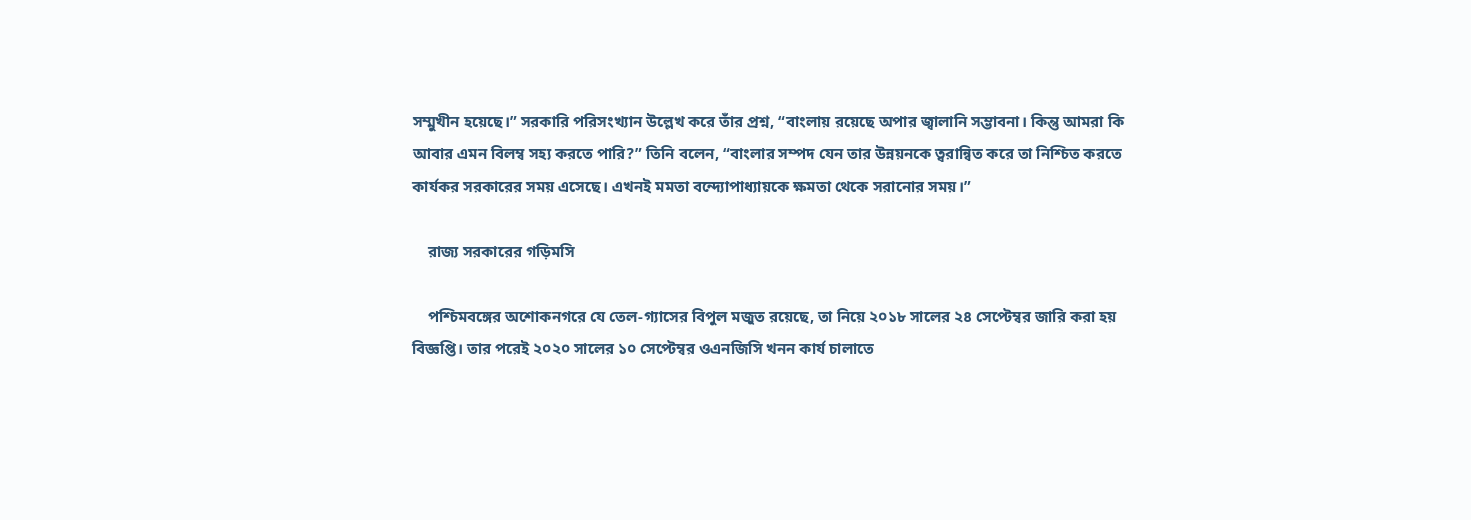সম্মুখীন হয়েছে।” সরকারি পরিসংখ্যান উল্লেখ করে তাঁর প্রশ্ন, “বাংলায় রয়েছে অপার জ্বালানি সম্ভাবনা। কিন্তু আমরা কি আবার এমন বিলম্ব সহ্য করতে পারি?” তিনি বলেন, “বাংলার সম্পদ যেন তার উন্নয়নকে ত্বরান্বিত করে তা নিশ্চিত করতে কার্যকর সরকারের সময় এসেছে। এখনই মমতা বন্দ্যোপাধ্যায়কে ক্ষমতা থেকে সরানোর সময়।”

    রাজ্য সরকারের গড়িমসি

    পশ্চিমবঙ্গের অশোকনগরে যে তেল-গ্যাসের বিপুল মজুত রয়েছে, তা নিয়ে ২০১৮ সালের ২৪ সেপ্টেম্বর জারি করা হয় বিজ্ঞপ্তি। তার পরেই ২০২০ সালের ১০ সেপ্টেম্বর ওএনজিসি খনন কার্য চালাতে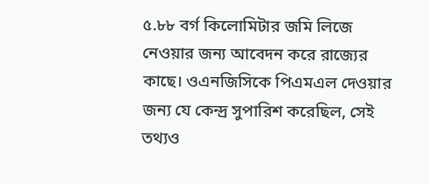৫.৮৮ বর্গ কিলোমিটার জমি লিজে নেওয়ার জন্য আবেদন করে রাজ্যের কাছে। ওএনজিসিকে পিএমএল দেওয়ার জন্য যে কেন্দ্র সুপারিশ করেছিল, সেই তথ্যও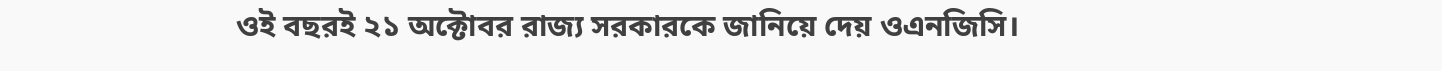ওই বছরই ২১ অক্টোবর রাজ্য সরকারকে জানিয়ে দেয় ওএনজিসি।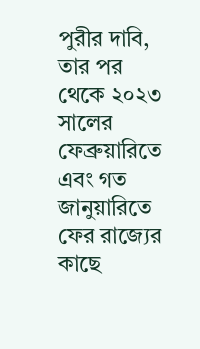পুরীর দাবি, তার পর থেকে ২০২৩ সালের ফেব্রুয়ারিতে এবং গত জানুয়ারিতে ফের রাজ্যের কাছে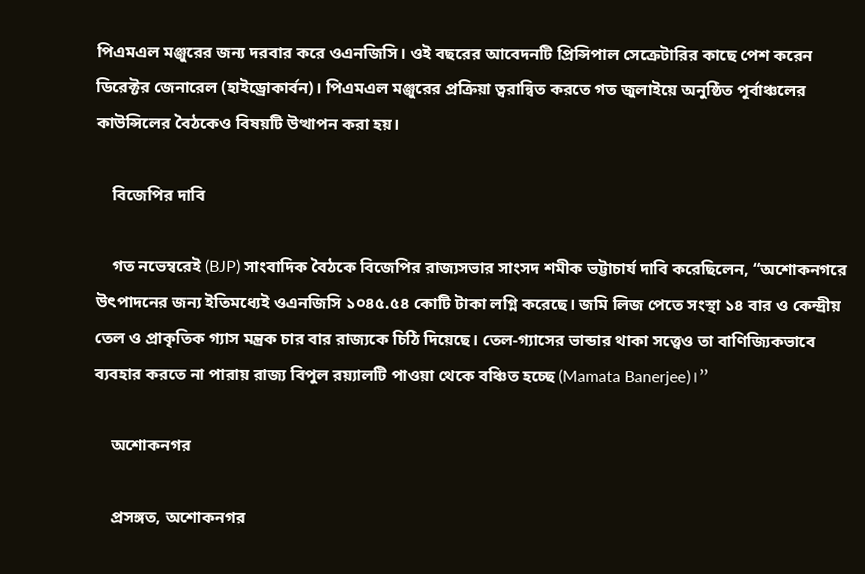পিএমএল মঞ্জুরের জন্য দরবার করে ওএনজিসি। ওই বছরের আবেদনটি প্রিন্সিপাল সেক্রেটারির কাছে পেশ করেন ডিরেক্টর জেনারেল (হাইড্রোকার্বন)। পিএমএল মঞ্জুরের প্রক্রিয়া ত্বরান্বিত করতে গত জুলাইয়ে অনুষ্ঠিত পূর্বাঞ্চলের কাউন্সিলের বৈঠকেও বিষয়টি উত্থাপন করা হয়।

    বিজেপির দাবি

    গত নভেম্বরেই (BJP) সাংবাদিক বৈঠকে বিজেপির রাজ্যসভার সাংসদ শমীক ভট্টাচার্য দাবি করেছিলেন, “অশোকনগরে উৎপাদনের জন্য ইতিমধ্যেই ওএনজিসি ১০৪৫.৫৪ কোটি টাকা লগ্নি করেছে। জমি লিজ পেতে সংস্থা ১৪ বার ও কেন্দ্রীয় তেল ও প্রাকৃতিক গ্যাস মন্ত্রক চার বার রাজ্যকে চিঠি দিয়েছে। তেল-গ্যাসের ভান্ডার থাকা সত্ত্বেও তা বাণিজ্যিকভাবে ব্যবহার করতে না পারায় রাজ্য বিপুল রয়্যালটি পাওয়া থেকে বঞ্চিত হচ্ছে (Mamata Banerjee)।”

    অশোকনগর

    প্রসঙ্গত, অশোকনগর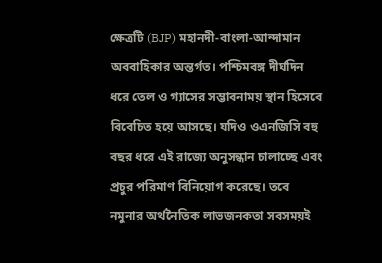ক্ষেত্রটি (BJP) মহানদী-বাংলা-আন্দামান অববাহিকার অন্তর্গত। পশ্চিমবঙ্গ দীর্ঘদিন ধরে তেল ও গ্যাসের সম্ভাবনাময় স্থান হিসেবে বিবেচিত হয়ে আসছে। যদিও ওএনজিসি বহু বছর ধরে এই রাজ্যে অনুসন্ধান চালাচ্ছে এবং প্রচুর পরিমাণ বিনিয়োগ করেছে। তবে নমুনার অর্থনৈতিক লাভজনকতা সবসময়ই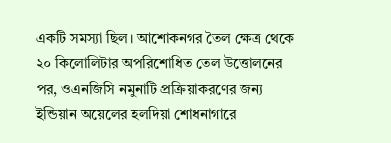একটি সমস্যা ছিল। আশোকনগর তৈল ক্ষেত্র থেকে ২০ কিলোলিটার অপরিশোধিত তেল উত্তোলনের পর, ওএনজিসি নমুনাটি প্রক্রিয়াকরণের জন্য ইন্ডিয়ান অয়েলের হলদিয়া শোধনাগারে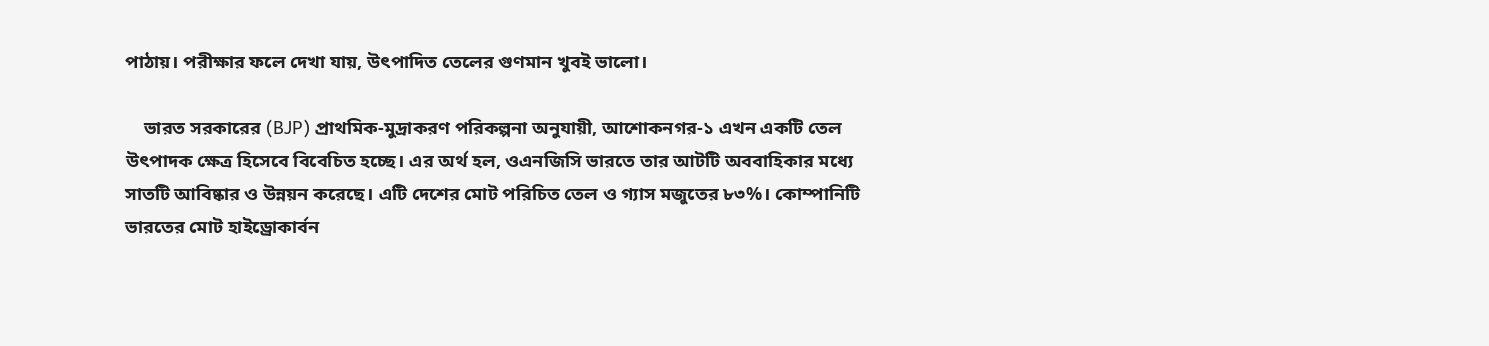পাঠায়। পরীক্ষার ফলে দেখা যায়, উৎপাদিত তেলের গুণমান খুবই ভালো।

    ভারত সরকারের (BJP) প্রাথমিক-মুদ্রাকরণ পরিকল্পনা অনুযায়ী, আশোকনগর-১ এখন একটি তেল উৎপাদক ক্ষেত্র হিসেবে বিবেচিত হচ্ছে। এর অর্থ হল, ওএনজিসি ভারতে তার আটটি অববাহিকার মধ্যে সাতটি আবিষ্কার ও উন্নয়ন করেছে। এটি দেশের মোট পরিচিত তেল ও গ্যাস মজুতের ৮৩%। কোম্পানিটি ভারতের মোট হাইড্রোকার্বন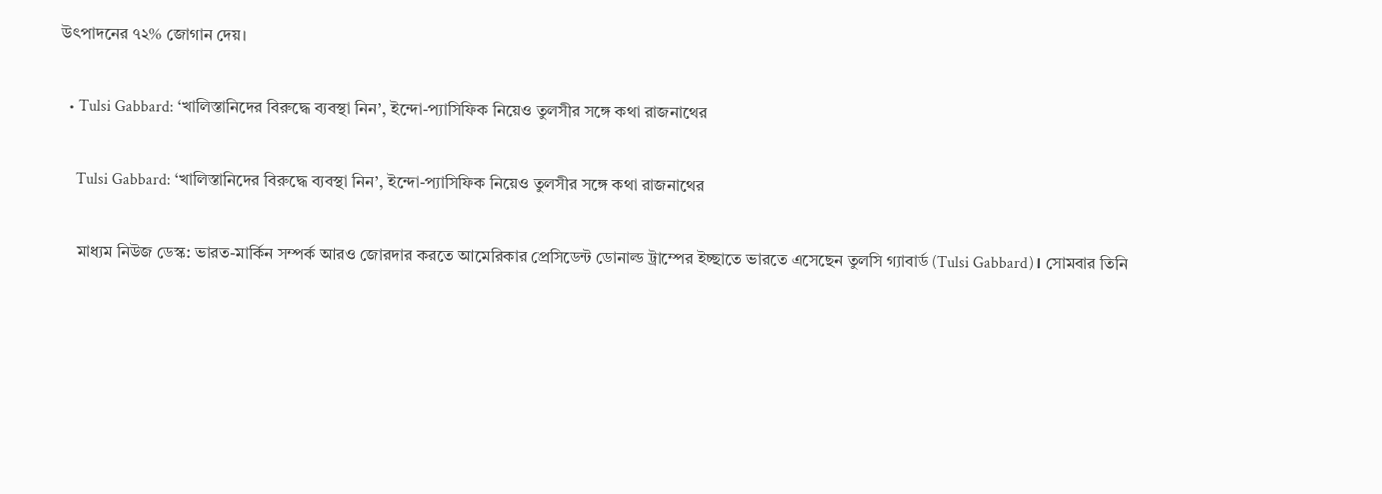উৎপাদনের ৭২% জোগান দেয়।

  • Tulsi Gabbard: ‘খালিস্তানিদের বিরুদ্ধে ব্যবস্থা নিন’, ইন্দো-প্যাসিফিক নিয়েও তুলসীর সঙ্গে কথা রাজনাথের

    Tulsi Gabbard: ‘খালিস্তানিদের বিরুদ্ধে ব্যবস্থা নিন’, ইন্দো-প্যাসিফিক নিয়েও তুলসীর সঙ্গে কথা রাজনাথের

    মাধ্যম নিউজ ডেস্ক: ভারত-মার্কিন সম্পর্ক আরও জোরদার করতে আমেরিকার প্রেসিডেন্ট ডোনাল্ড ট্রাম্পের ইচ্ছাতে ভারতে এসেছেন তুলসি গ্যাবার্ড (Tulsi Gabbard)। সোমবার তিনি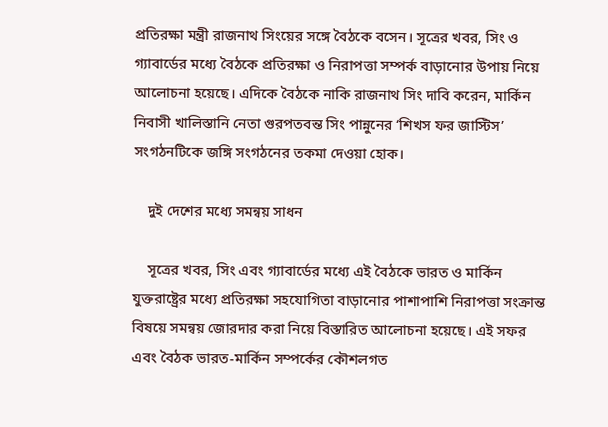প্রতিরক্ষা মন্ত্রী রাজনাথ সিংয়ের সঙ্গে বৈঠকে বসেন। সূত্রের খবর, সিং ও গ্যাবার্ডের মধ্যে বৈঠকে প্রতিরক্ষা ও নিরাপত্তা সম্পর্ক বাড়ানোর উপায় নিয়ে আলোচনা হয়েছে। এদিকে বৈঠকে নাকি রাজনাথ সিং দাবি করেন, মার্কিন নিবাসী খালিস্তানি নেতা গুরপতবন্ত সিং পান্নুনের ‘শিখস ফর জাস্টিস’ সংগঠনটিকে জঙ্গি সংগঠনের তকমা দেওয়া হোক।

    দুই দেশের মধ্যে সমন্বয় সাধন

    সূত্রের খবর, সিং এবং গ্যাবার্ডের মধ্যে এই বৈঠকে ভারত ও মার্কিন যুক্তরাষ্ট্রের মধ্যে প্রতিরক্ষা সহযোগিতা বাড়ানোর পাশাপাশি নিরাপত্তা সংক্রান্ত বিষয়ে সমন্বয় জোরদার করা নিয়ে বিস্তারিত আলোচনা হয়েছে। এই সফর এবং বৈঠক ভারত-মার্কিন সম্পর্কের কৌশলগত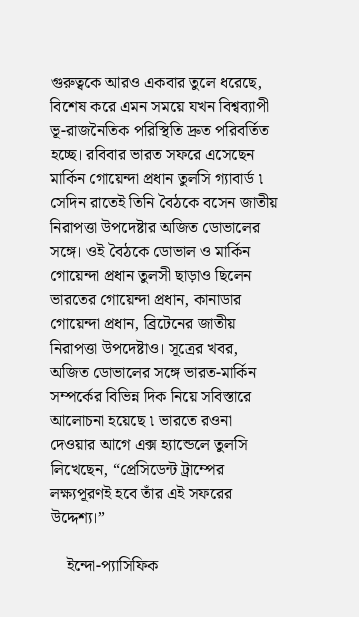গুরুত্বকে আরও একবার তুলে ধরেছে, বিশেষ করে এমন সময়ে যখন বিশ্বব্যাপী ভূ-রাজনৈতিক পরিস্থিতি দ্রুত পরিবর্তিত হচ্ছে। রবিবার ভারত সফরে এসেছেন মার্কিন গোয়েন্দা প্রধান তুলসি গ্যাবার্ড ৷ সেদিন রাতেই তিনি বৈঠকে বসেন জাতীয় নিরাপত্তা উপদেষ্টার অজিত ডোভালের সঙ্গে। ওই বৈঠকে ডোভাল ও মার্কিন গোয়েন্দা প্রধান তুলসী ছাড়াও ছিলেন ভারতের গোয়েন্দা প্রধান, কানাডার গোয়েন্দা প্রধান, ব্রিটেনের জাতীয় নিরাপত্তা উপদেষ্টাও। সূত্রের খবর, অজিত ডোভালের সঙ্গে ভারত-মার্কিন সম্পর্কের বিভিন্ন দিক নিয়ে সবিস্তারে আলোচনা হয়েছে ৷ ভারতে রওনা দেওয়ার আগে এক্স হ্যান্ডেলে তুলসি লিখেছেন, “প্রেসিডেন্ট ট্রাম্পের লক্ষ্যপূরণই হবে তাঁর এই সফরের উদ্দেশ্য।”

    ইন্দো-প্যাসিফিক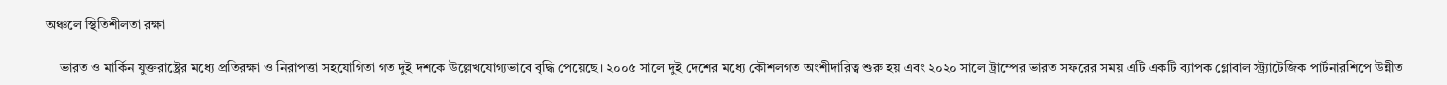অঞ্চলে স্থিতিশীলতা রক্ষা

    ভারত ও মার্কিন যুক্তরাষ্ট্রের মধ্যে প্রতিরক্ষা ও নিরাপত্তা সহযোগিতা গত দুই দশকে উল্লেখযোগ্যভাবে বৃদ্ধি পেয়েছে। ২০০৫ সালে দুই দেশের মধ্যে কৌশলগত অংশীদারিত্ব শুরু হয় এবং ২০২০ সালে ট্রাম্পের ভারত সফরের সময় এটি একটি ব্যাপক গ্লোবাল স্ট্র্যাটেজিক পার্টনারশিপে উন্নীত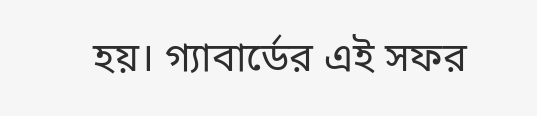হয়। গ্যাবার্ডের এই সফর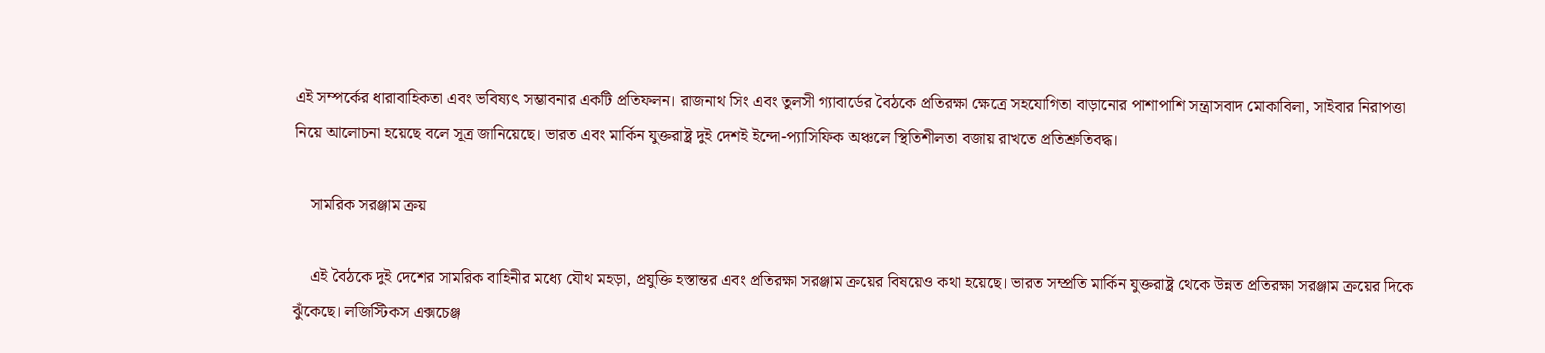এই সম্পর্কের ধারাবাহিকতা এবং ভবিষ্যৎ সম্ভাবনার একটি প্রতিফলন। রাজনাথ সিং এবং তুলসী গ্যাবার্ডের বৈঠকে প্রতিরক্ষা ক্ষেত্রে সহযোগিতা বাড়ানোর পাশাপাশি সন্ত্রাসবাদ মোকাবিলা, সাইবার নিরাপত্তা নিয়ে আলোচনা হয়েছে বলে সূত্র জানিয়েছে। ভারত এবং মার্কিন যুক্তরাষ্ট্র দুই দেশই ইন্দো-প্যাসিফিক অঞ্চলে স্থিতিশীলতা বজায় রাখতে প্রতিশ্রুতিবদ্ধ।

    সামরিক সরঞ্জাম ক্রয়

    এই বৈঠকে দুই দেশের সামরিক বাহিনীর মধ্যে যৌথ মহড়া, প্রযুক্তি হস্তান্তর এবং প্রতিরক্ষা সরঞ্জাম ক্রয়ের বিষয়েও কথা হয়েছে। ভারত সম্প্রতি মার্কিন যুক্তরাষ্ট্র থেকে উন্নত প্রতিরক্ষা সরঞ্জাম ক্রয়ের দিকে ঝুঁকেছে। লজিস্টিকস এক্সচেঞ্জ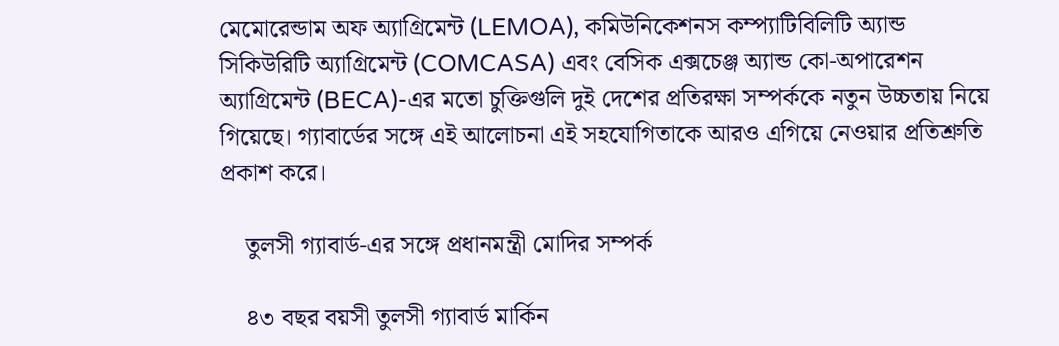মেমোরেন্ডাম অফ অ্যাগ্রিমেন্ট (LEMOA), কমিউনিকেশনস কম্প্যাটিবিলিটি অ্যান্ড সিকিউরিটি অ্যাগ্রিমেন্ট (COMCASA) এবং বেসিক এক্সচেঞ্জ অ্যান্ড কো-অপারেশন অ্যাগ্রিমেন্ট (BECA)-এর মতো চুক্তিগুলি দুই দেশের প্রতিরক্ষা সম্পর্ককে নতুন উচ্চতায় নিয়ে গিয়েছে। গ্যাবার্ডের সঙ্গে এই আলোচনা এই সহযোগিতাকে আরও এগিয়ে নেওয়ার প্রতিশ্রুতি প্রকাশ করে।

    তুলসী গ্যাবার্ড-এর সঙ্গে প্রধানমন্ত্রী মোদির সম্পর্ক

    ৪৩ বছর বয়সী তুলসী গ্যাবার্ড মার্কিন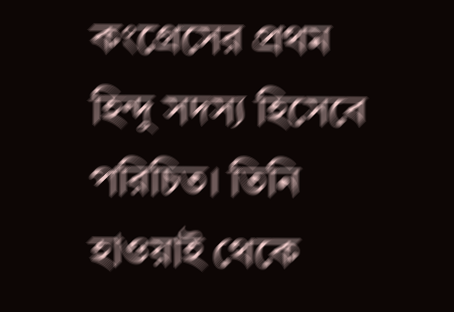কংগ্রেসের প্রথম হিন্দু সদস্য হিসেবে পরিচিত। তিনি হাওয়াই থেকে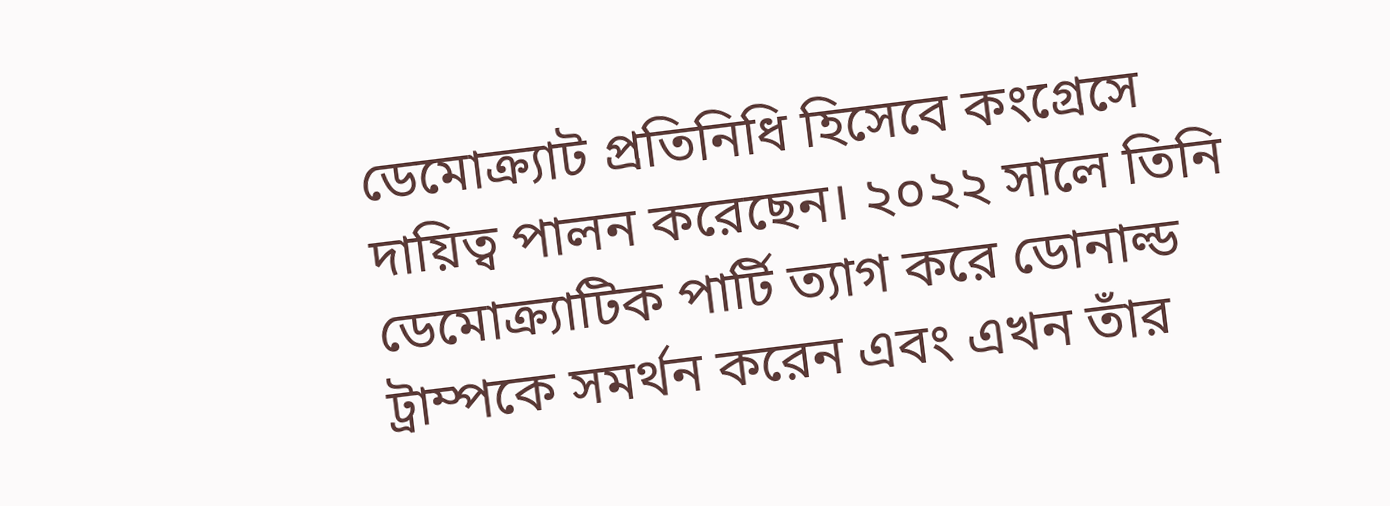ডেমোক্র্যাট প্রতিনিধি হিসেবে কংগ্রেসে দায়িত্ব পালন করেছেন। ২০২২ সালে তিনি ডেমোক্র্যাটিক পার্টি ত্যাগ করে ডোনাল্ড ট্রাম্পকে সমর্থন করেন এবং এখন তাঁর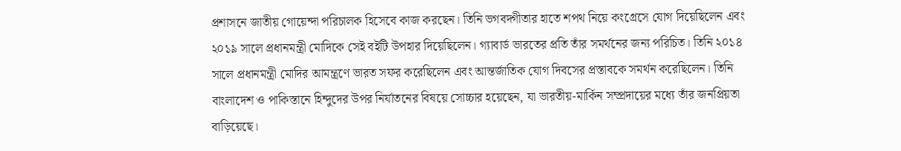প্রশাসনে জাতীয় গোয়েন্দা পরিচালক হিসেবে কাজ করছেন। তিনি ভগবদ্গীতার হাতে শপথ নিয়ে কংগ্রেসে যোগ দিয়েছিলেন এবং ২০১৯ সালে প্রধানমন্ত্রী মোদিকে সেই বইটি উপহার দিয়েছিলেন। গ্যাবার্ড ভারতের প্রতি তাঁর সমর্থনের জন্য পরিচিত। তিনি ২০১৪ সালে প্রধানমন্ত্রী মোদির আমন্ত্রণে ভারত সফর করেছিলেন এবং আন্তর্জাতিক যোগ দিবসের প্রস্তাবকে সমর্থন করেছিলেন। তিনি বাংলাদেশ ও পাকিস্তানে হিন্দুদের উপর নির্যাতনের বিষয়ে সোচ্চার হয়েছেন, যা ভারতীয়-মার্কিন সম্প্রদায়ের মধ্যে তাঁর জনপ্রিয়তা বাড়িয়েছে।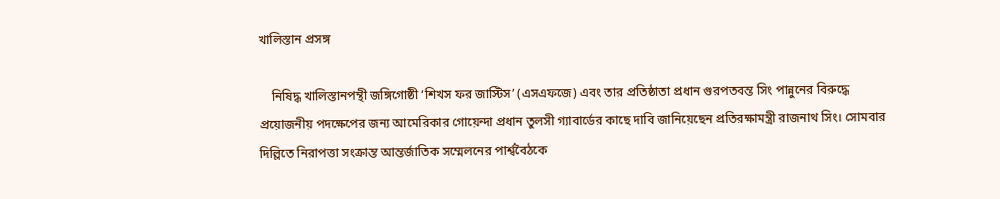খালিস্তান প্রসঙ্গ

    নিষিদ্ধ খালিস্তানপন্থী জঙ্গিগোষ্ঠী ‘শিখস ফর জাস্টিস’ (এসএফজে) এবং তার প্রতিষ্ঠাতা প্রধান গুরপতবন্ত সিং পান্নুনের বিরুদ্ধে প্রয়োজনীয় পদক্ষেপের জন্য আমেরিকার গোয়েন্দা প্রধান তুলসী গ্যাবার্ডের কাছে দাবি জানিয়েছেন প্রতিরক্ষামন্ত্রী রাজনাথ সিং। সোমবার দিল্লিতে নিরাপত্তা সংক্রান্ত আন্তর্জাতিক সম্মেলনের পার্শ্ববৈঠকে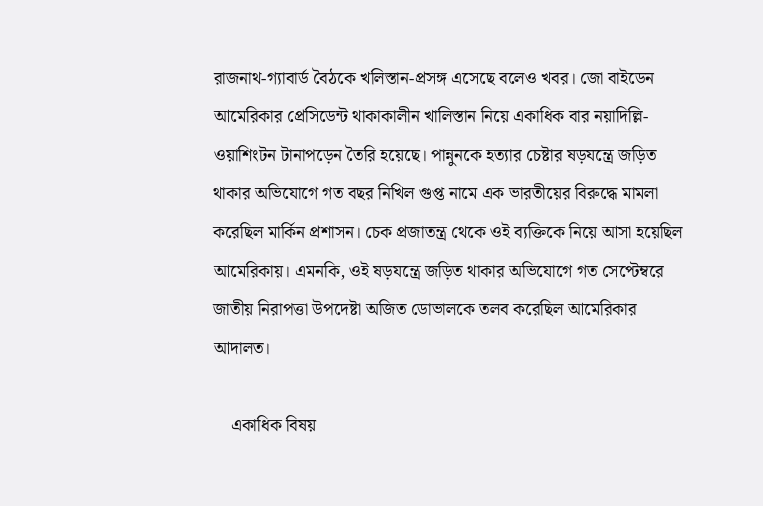রাজনাথ-গ্যাবার্ড বৈঠকে খলিস্তান-প্রসঙ্গ এসেছে বলেও খবর। জো বাইডেন আমেরিকার প্রেসিডেন্ট থাকাকালীন খালিস্তান নিয়ে একাধিক বার নয়াদিল্লি-ওয়াশিংটন টানাপড়েন তৈরি হয়েছে। পান্নুনকে হত্যার চেষ্টার ষড়যন্ত্রে জড়িত থাকার অভিযোগে গত বছর নিখিল গুপ্ত নামে এক ভারতীয়ের বিরুদ্ধে মামলা করেছিল মার্কিন প্রশাসন। চেক প্রজাতন্ত্র থেকে ওই ব্যক্তিকে নিয়ে আসা হয়েছিল আমেরিকায়। এমনকি, ওই ষড়যন্ত্রে জড়িত থাকার অভিযোগে গত সেপ্টেম্বরে জাতীয় নিরাপত্তা উপদেষ্টা অজিত ডোভালকে তলব করেছিল আমেরিকার আদালত।

    একাধিক বিষয়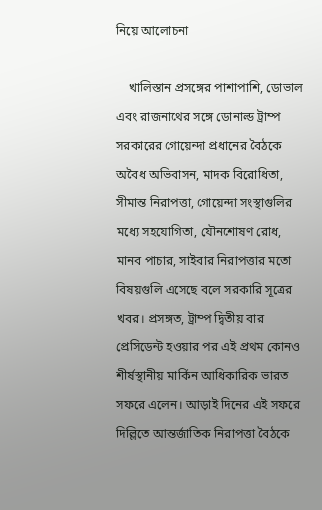নিয়ে আলোচনা

    খালিস্তান প্রসঙ্গের পাশাপাশি, ডোভাল এবং রাজনাথের সঙ্গে ডোনাল্ড ট্রাম্প সরকারের গোয়েন্দা প্রধানের বৈঠকে অবৈধ অভিবাসন, মাদক বিরোধিতা, সীমান্ত নিরাপত্তা, গোয়েন্দা সংস্থাগুলির মধ্যে সহযোগিতা, যৌনশোষণ রোধ, মানব পাচার, সাইবার নিরাপত্তার মতো বিষয়গুলি এসেছে বলে সরকারি সূত্রের খবর। প্রসঙ্গত, ট্রাম্প দ্বিতীয় বার প্রেসিডেন্ট হওয়ার পর এই প্রথম কোনও শীর্ষস্থানীয় মার্কিন আধিকারিক ভারত সফরে এলেন। আড়াই দিনের এই সফরে দিল্লিতে আন্তর্জাতিক নিরাপত্তা বৈঠকে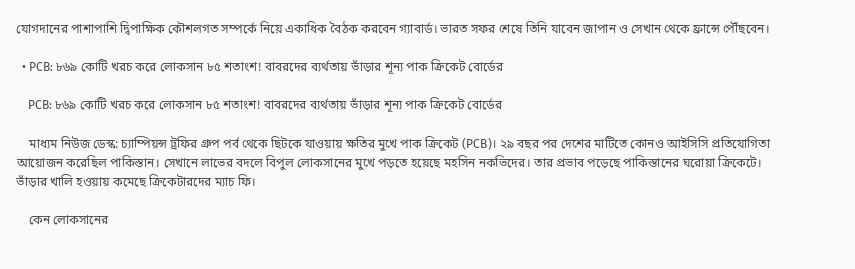যোগদানের পাশাপাশি দ্বিপাক্ষিক কৌশলগত সম্পর্কে নিয়ে একাধিক বৈঠক করবেন গ্যাবার্ড। ভারত সফর শেষে তিনি যাবেন জাপান ও সেখান থেকে ফ্রান্সে পৌঁছবেন।

  • PCB: ৮৬৯ কোটি খরচ করে লোকসান ৮৫ শতাংশ! বাবরদের ব্যর্থতায় ভাঁড়ার শূন্য পাক ক্রিকেট বোর্ডের

    PCB: ৮৬৯ কোটি খরচ করে লোকসান ৮৫ শতাংশ! বাবরদের ব্যর্থতায় ভাঁড়ার শূন্য পাক ক্রিকেট বোর্ডের

    মাধ্যম নিউজ ডেস্ক: চ্যাম্পিয়ন্স ট্রফির গ্রুপ পর্ব থেকে ছিটকে যাওয়ায় ক্ষতির মুখে পাক ক্রিকেট (PCB)। ২৯ বছর পর দেশের মাটিতে কোনও আইসিসি প্রতিযোগিতা আয়োজন করেছিল পাকিস্তান। সেখানে লাভের বদলে বিপুল লোকসানের মুখে পড়তে হয়েছে মহসিন নকভিদের। তার প্রভাব পড়েছে পাকিস্তানের ঘরোয়া ক্রিকেটে। ভাঁড়ার খালি হওয়ায় কমেছে ক্রিকেটারদের ম্যাচ ফি।

    কেন লোকসানের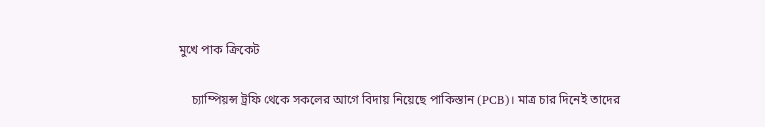মুখে পাক ক্রিকেট

    চ্যাম্পিয়ন্স ট্রফি থেকে সকলের আগে বিদায় নিয়েছে পাকিস্তান (PCB)। মাত্র চার দিনেই তাদের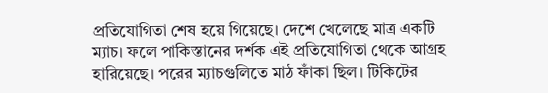প্রতিযোগিতা শেষ হয়ে গিয়েছে। দেশে খেলেছে মাত্র একটি ম্যাচ। ফলে পাকিস্তানের দর্শক এই প্রতিযোগিতা থেকে আগ্রহ হারিয়েছে। পরের ম্যাচগুলিতে মাঠ ফাঁকা ছিল। টিকিটের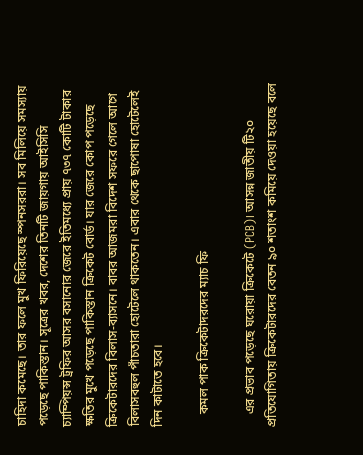চাহিদা কমেছে। তার ফলে মুখ ফিরিয়েছে স্পনসররা। সব মিলিয়ে সমস্যায় পড়েছে পাকিস্তান। সূত্রের খবর, দেশের তিনটি জায়গায় আইসিসি চ্যাম্পিয়ন্স ট্রফির আসর বসানোর জেরে ইতিমধ্যে প্রায় ৭৩৭ কোটি টাকার ক্ষতির মুখে পড়েছে পাকিস্তান ক্রিকেট বোর্ড। যার জেরে কোপ পড়েছে ক্রিকেটারদের বিলাস-ব্যাসনে। বাবর আজমরা বিদেশ সফরে গেলে আগে বিলাসবহুল পাঁচতারা হোটেলে থাকতেন। এবার থেকে ছাপোষা হোটেলেই দিন কাটাতে হবে।

    কমল পাক ক্রিকেটাদরদের ম্যাচ ফি

    এর প্রভাব পড়েছে ঘরোয়া ক্রিকেটে (PCB)। আসন্ন জাতীয় টি২০ প্রতিযোগিতায় ক্রিকেটারদের বেতন ৯০ শতাংশ কমিয়ে দেওয়া হয়েছে বলে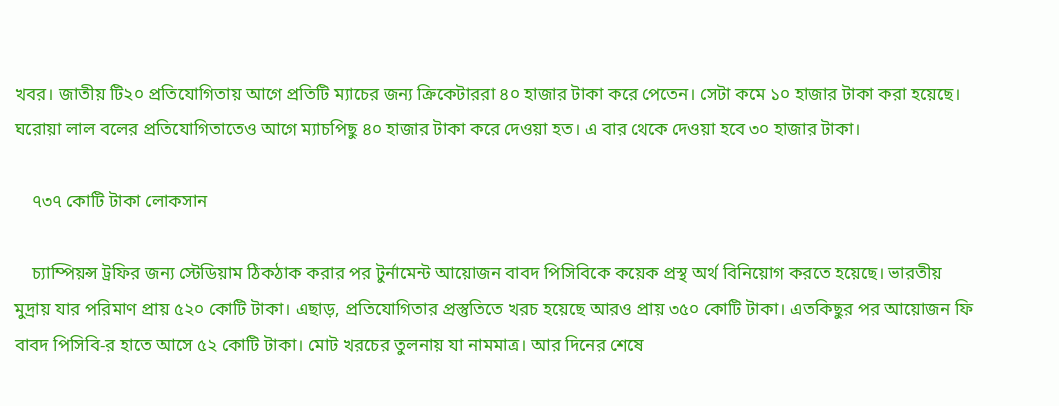খবর। জাতীয় টি২০ প্রতিযোগিতায় আগে প্রতিটি ম্যাচের জন্য ক্রিকেটাররা ৪০ হাজার টাকা করে পেতেন। সেটা কমে ১০ হাজার টাকা করা হয়েছে। ঘরোয়া লাল বলের প্রতিযোগিতাতেও আগে ম্যাচপিছু ৪০ হাজার টাকা করে দেওয়া হত। এ বার থেকে দেওয়া হবে ৩০ হাজার টাকা।

    ৭৩৭ কোটি টাকা লোকসান

    চ্যাম্পিয়ন্স ট্রফির জন্য স্টেডিয়াম ঠিকঠাক করার পর টুর্নামেন্ট আয়োজন বাবদ পিসিবিকে কয়েক প্রস্থ অর্থ বিনিয়োগ করতে হয়েছে। ভারতীয় মুদ্রায় যার পরিমাণ প্রায় ৫২০ কোটি টাকা। এছাড়, প্রতিযোগিতার প্রস্তুতিতে খরচ হয়েছে আরও প্রায় ৩৫০ কোটি টাকা। এতকিছুর পর আয়োজন ফি বাবদ পিসিবি-র হাতে আসে ৫২ কোটি টাকা। মোট খরচের তুলনায় যা নামমাত্র। আর দিনের শেষে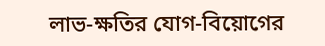লাভ-ক্ষতির যোগ-বিয়োগের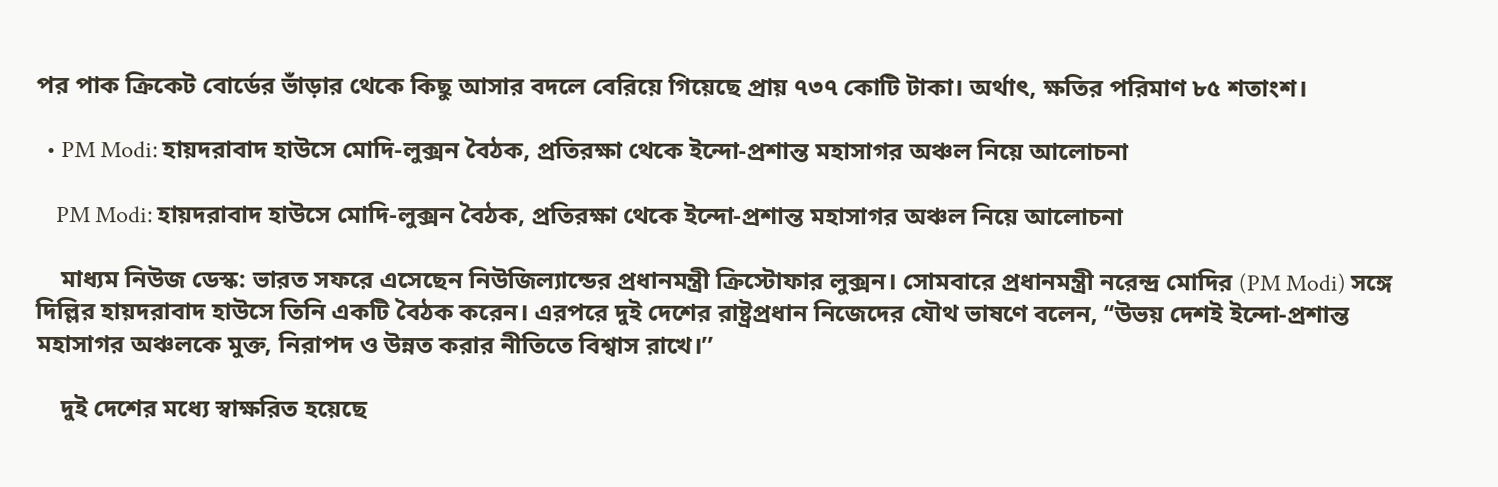পর পাক ক্রিকেট বোর্ডের ভাঁড়ার থেকে কিছু আসার বদলে বেরিয়ে গিয়েছে প্রায় ৭৩৭ কোটি টাকা। অর্থাৎ, ক্ষতির পরিমাণ ৮৫ শতাংশ।

  • PM Modi: হায়দরাবাদ হাউসে মোদি-লুক্সন বৈঠক, প্রতিরক্ষা থেকে ইন্দো-প্রশান্ত মহাসাগর অঞ্চল নিয়ে আলোচনা

    PM Modi: হায়দরাবাদ হাউসে মোদি-লুক্সন বৈঠক, প্রতিরক্ষা থেকে ইন্দো-প্রশান্ত মহাসাগর অঞ্চল নিয়ে আলোচনা

    মাধ্যম নিউজ ডেস্ক: ভারত সফরে এসেছেন নিউজিল্যান্ডের প্রধানমন্ত্রী ক্রিস্টোফার লুক্সন। সোমবারে প্রধানমন্ত্রী নরেন্দ্র মোদির (PM Modi) সঙ্গে দিল্লির হায়দরাবাদ হাউসে তিনি একটি বৈঠক করেন। এরপরে দুই দেশের রাষ্ট্রপ্রধান নিজেদের যৌথ ভাষণে বলেন, ‘‘উভয় দেশই ইন্দো-প্রশান্ত মহাসাগর অঞ্চলকে মুক্ত, নিরাপদ ও উন্নত করার নীতিতে বিশ্বাস রাখে।’’

    দুই দেশের মধ্যে স্বাক্ষরিত হয়েছে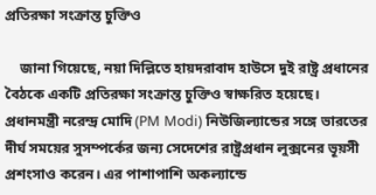প্রতিরক্ষা সংক্রান্ত চুক্তিও

    জানা গিয়েছে, নয়া দিল্লিতে হায়দরাবাদ হাউসে দুই রাষ্ট্র প্রধানের বৈঠকে একটি প্রতিরক্ষা সংক্রান্ত চুক্তিও স্বাক্ষরিত হয়েছে। প্রধানমন্ত্রী নরেন্দ্র মোদি (PM Modi) নিউজিল্যান্ডের সঙ্গে ভারতের দীর্ঘ সময়ের সুসম্পর্কের জন্য সেদেশের রাষ্ট্রপ্রধান লুক্সনের ভূয়সী প্রশংসাও করেন। এর পাশাপাশি অকল্যান্ডে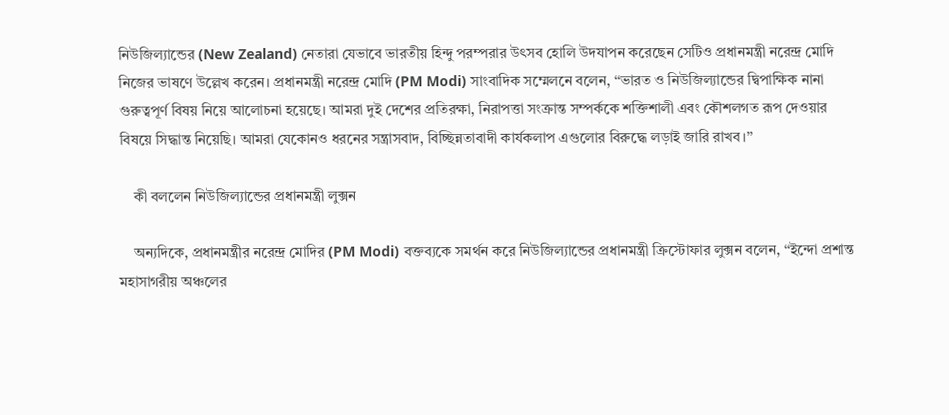নিউজিল্যান্ডের (New Zealand) নেতারা যেভাবে ভারতীয় হিন্দু পরম্পরার উৎসব হোলি উদযাপন করেছেন সেটিও প্রধানমন্ত্রী নরেন্দ্র মোদি নিজের ভাষণে উল্লেখ করেন। প্রধানমন্ত্রী নরেন্দ্র মোদি (PM Modi) সাংবাদিক সম্মেলনে বলেন, ‘‘ভারত ও নিউজিল্যান্ডের দ্বিপাক্ষিক নানা গুরুত্বপূর্ণ বিষয় নিয়ে আলোচনা হয়েছে। আমরা দুই দেশের প্রতিরক্ষা, নিরাপত্তা সংক্রান্ত সম্পর্ককে শক্তিশালী এবং কৌশলগত রূপ দেওয়ার বিষয়ে সিদ্ধান্ত নিয়েছি। আমরা যেকোনও ধরনের সন্ত্রাসবাদ, বিচ্ছিন্নতাবাদী কার্যকলাপ এগুলোর বিরুদ্ধে লড়াই জারি রাখব।’’

    কী বললেন নিউজিল্যান্ডের প্রধানমন্ত্রী লুক্সন

    অন্যদিকে, প্রধানমন্ত্রীর নরেন্দ্র মোদির (PM Modi) বক্তব্যকে সমর্থন করে নিউজিল্যান্ডের প্রধানমন্ত্রী ক্রিস্টোফার লুক্সন বলেন, ‘‘ইন্দো প্রশান্ত মহাসাগরীয় অঞ্চলের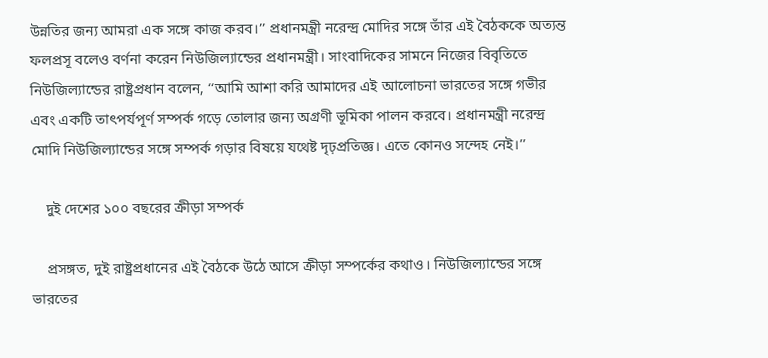উন্নতির জন্য আমরা এক সঙ্গে কাজ করব।’’ প্রধানমন্ত্রী নরেন্দ্র মোদির সঙ্গে তাঁর এই বৈঠককে অত্যন্ত ফলপ্রসূ বলেও বর্ণনা করেন নিউজিল্যান্ডের প্রধানমন্ত্রী। সাংবাদিকের সামনে নিজের বিবৃতিতে নিউজিল্যান্ডের রাষ্ট্রপ্রধান বলেন, ‘‘আমি আশা করি আমাদের এই আলোচনা ভারতের সঙ্গে গভীর এবং একটি তাৎপর্যপূর্ণ সম্পর্ক গড়ে তোলার জন্য অগ্রণী ভূমিকা পালন করবে। প্রধানমন্ত্রী নরেন্দ্র মোদি নিউজিল্যান্ডের সঙ্গে সম্পর্ক গড়ার বিষয়ে যথেষ্ট দৃঢ়প্রতিজ্ঞ। এতে কোনও সন্দেহ নেই।’’

    দুই দেশের ১০০ বছরের ক্রীড়া সম্পর্ক

    প্রসঙ্গত, দুই রাষ্ট্রপ্রধানের এই বৈঠকে উঠে আসে ক্রীড়া সম্পর্কের কথাও। নিউজিল্যান্ডের সঙ্গে ভারতের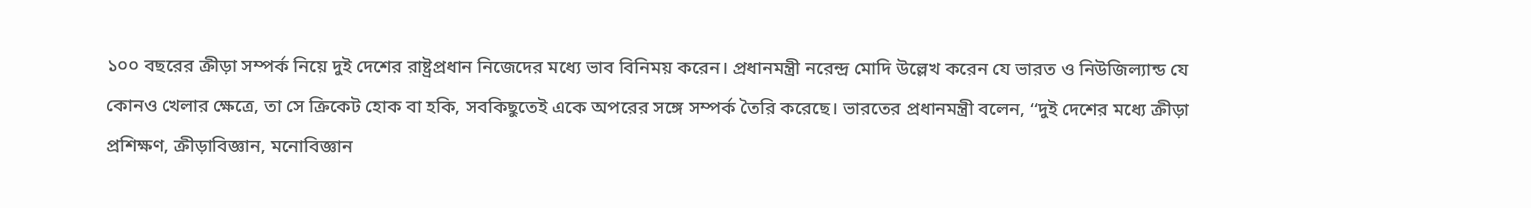১০০ বছরের ক্রীড়া সম্পর্ক নিয়ে দুই দেশের রাষ্ট্রপ্রধান নিজেদের মধ্যে ভাব বিনিময় করেন। প্রধানমন্ত্রী নরেন্দ্র মোদি উল্লেখ করেন যে ভারত ও নিউজিল্যান্ড যে কোনও খেলার ক্ষেত্রে, তা সে ক্রিকেট হোক বা হকি, সবকিছুতেই একে অপরের সঙ্গে সম্পর্ক তৈরি করেছে। ভারতের প্রধানমন্ত্রী বলেন, ‘‘দুই দেশের মধ্যে ক্রীড়া প্রশিক্ষণ, ক্রীড়াবিজ্ঞান, মনোবিজ্ঞান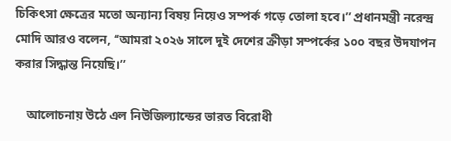চিকিৎসা ক্ষেত্রের মতো অন্যান্য বিষয় নিয়েও সম্পর্ক গড়ে তোলা হবে।’’ প্রধানমন্ত্রী নরেন্দ্র মোদি আরও বলেন, ‘‘আমরা ২০২৬ সালে দুই দেশের ক্রীড়া সম্পর্কের ১০০ বছর উদযাপন করার সিদ্ধান্ত নিয়েছি।’’

    আলোচনায় উঠে এল নিউজিল্যান্ডের ভারত বিরোধী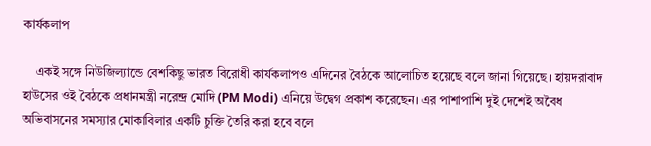কার্যকলাপ

    একই সঙ্গে নিউজিল্যান্ডে বেশকিছু ভারত বিরোধী কার্যকলাপও এদিনের বৈঠকে আলোচিত হয়েছে বলে জানা গিয়েছে। হায়দরাবাদ হাউসের ওই বৈঠকে প্রধানমন্ত্রী নরেন্দ্র মোদি (PM Modi) এনিয়ে উদ্বেগ প্রকাশ করেছেন। এর পাশাপাশি দুই দেশেই অবৈধ অভিবাসনের সমস্যার মোকাবিলার একটি চুক্তি তৈরি করা হবে বলে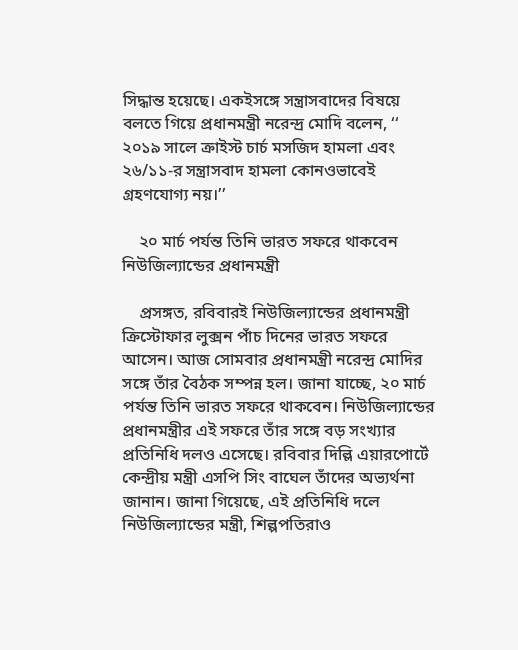সিদ্ধান্ত হয়েছে। একইসঙ্গে সন্ত্রাসবাদের বিষয়ে বলতে গিয়ে প্রধানমন্ত্রী নরেন্দ্র মোদি বলেন, ‘‘ ২০১৯ সালে ক্রাইস্ট চার্চ মসজিদ হামলা এবং ২৬/১১-র সন্ত্রাসবাদ হামলা কোনওভাবেই গ্রহণযোগ্য নয়।’’

    ২০ মার্চ পর্যন্ত তিনি ভারত সফরে থাকবেন নিউজিল্যান্ডের প্রধানমন্ত্রী

    প্রসঙ্গত, রবিবারই নিউজিল্যান্ডের প্রধানমন্ত্রী ক্রিস্টোফার লুক্সন পাঁচ দিনের ভারত সফরে আসেন। আজ সোমবার প্রধানমন্ত্রী নরেন্দ্র মোদির সঙ্গে তাঁর বৈঠক সম্পন্ন হল। জানা যাচ্ছে, ২০ মার্চ পর্যন্ত তিনি ভারত সফরে থাকবেন। নিউজিল্যান্ডের প্রধানমন্ত্রীর এই সফরে তাঁর সঙ্গে বড় সংখ্যার প্রতিনিধি দলও এসেছে। রবিবার দিল্লি এয়ারপোর্টে কেন্দ্রীয় মন্ত্রী এসপি সিং বাঘেল তাঁদের অভ্যর্থনা জানান। জানা গিয়েছে, এই প্রতিনিধি দলে নিউজিল্যান্ডের মন্ত্রী, শিল্পপতিরাও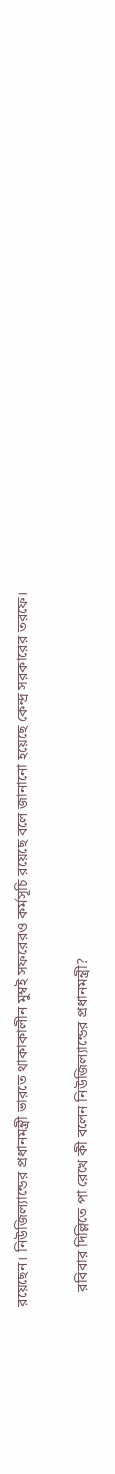রয়েছেন। নিউজিল্যান্ডের প্রধানমন্ত্রী ভারতে থাকাকালীন মুম্বই সফরেরও কর্মসূচি রয়েছে বলে জানানো হয়েছে কেন্দ্র সরকারের তরফে।

    রবিবার দিল্লিতে পা রেখে কী বলেন নিউজিল্যান্ডের প্রধানমন্ত্রী?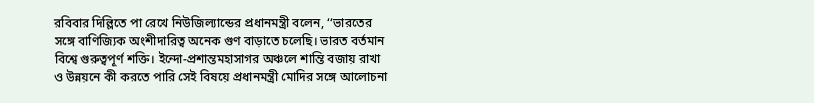রবিবার দিল্লিতে পা রেখে নিউজিল্যান্ডের প্রধানমন্ত্রী বলেন, ‘‘ভারতের সঙ্গে বাণিজ্যিক অংশীদারিত্ব অনেক গুণ বাড়াতে চলেছি। ভারত বর্তমান বিশ্বে গুরুত্বপূর্ণ শক্তি। ইন্দো-প্রশান্তমহাসাগর অঞ্চলে শান্তি বজায় রাখা ও উন্নয়নে কী করতে পারি সেই বিষয়ে প্রধানমন্ত্রী মোদির সঙ্গে আলোচনা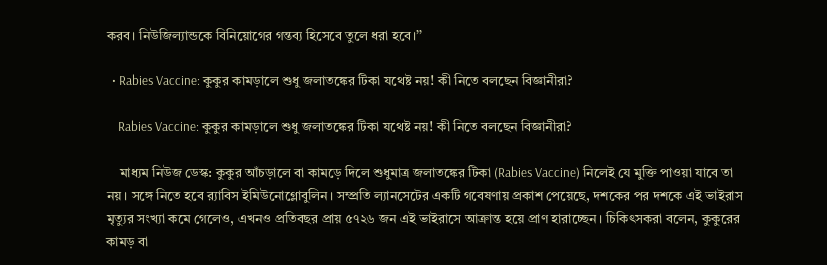করব। নিউজিল্যান্ডকে বিনিয়োগের গন্তব্য হিসেবে তুলে ধরা হবে।’’

  • Rabies Vaccine: কুকুর কামড়ালে শুধু জলাতঙ্কের টিকা যথেষ্ট নয়! কী নিতে বলছেন বিজ্ঞানীরা?

    Rabies Vaccine: কুকুর কামড়ালে শুধু জলাতঙ্কের টিকা যথেষ্ট নয়! কী নিতে বলছেন বিজ্ঞানীরা?

    মাধ্যম নিউজ ডেস্ক: কুকুর আঁচড়ালে বা কামড়ে দিলে শুধুমাত্র জলাতঙ্কের টিকা (Rabies Vaccine) নিলেই যে মুক্তি পাওয়া যাবে তা নয়। সঙ্গে নিতে হবে র‍্যাবিস ইমিউনোগ্লোবুলিন। সম্প্রতি ল্যানসেটের একটি গবেষণায় প্রকাশ পেয়েছে, দশকের পর দশকে এই ভাইরাস মৃত্যুর সংখ্যা কমে গেলেও, এখনও প্রতিবছর প্রায় ৫৭২৬ জন এই ভাইরাসে আক্রান্ত হয়ে প্রাণ হারাচ্ছেন। চিকিৎসকরা বলেন, কুকুরের কামড় বা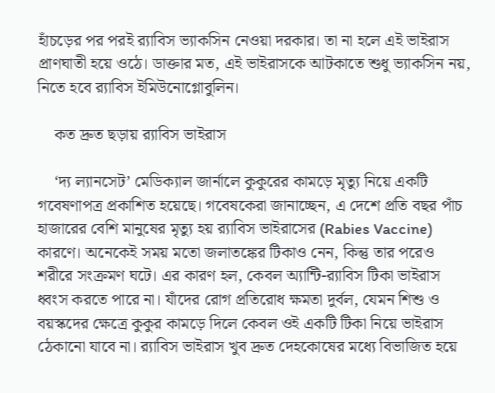হাঁচড়ের পর পরই র‍্যাবিস ভ্যাকসিন নেওয়া দরকার। তা না হলে এই ভাইরাস প্রাণঘাতী হয়ে ওঠে। ডাক্তার মত, এই ভাইরাসকে আটকাতে শুধু ভ্যাকসিন নয়, নিতে হবে র‍্যাবিস ইমিউনোগ্লোবুলিন।

    কত দ্রুত ছড়ায় র‌্যাবিস ভাইরাস

    ‘দ্য ল্যানসেট’ মেডিক্যাল জার্নালে কুকুরের কামড়ে মৃত্যু নিয়ে একটি গবেষণাপত্র প্রকাশিত হয়েছে। গবেষকেরা জানাচ্ছেন, এ দেশে প্রতি বছর পাঁচ হাজারের বেশি মানুষের মৃত্যু হয় র‌্যাবিস ভাইরাসের (Rabies Vaccine) কারণে। অনেকেই সময় মতো জলাতঙ্কের টিকাও নেন, কিন্তু তার পরেও শরীরে সংক্রমণ ঘটে। এর কারণ হল, কেবল অ্যান্টি-র‌্যাবিস টিকা ভাইরাস ধ্বংস করতে পারে না। যাঁদের রোগ প্রতিরোধ ক্ষমতা দুর্বল, যেমন শিশু ও বয়স্কদের ক্ষেত্রে কুকুর কামড়ে দিলে কেবল ওই একটি টিকা নিয়ে ভাইরাস ঠেকানো যাবে না। র‌্যাবিস ভাইরাস খুব দ্রুত দেহকোষের মধ্যে বিভাজিত হয়ে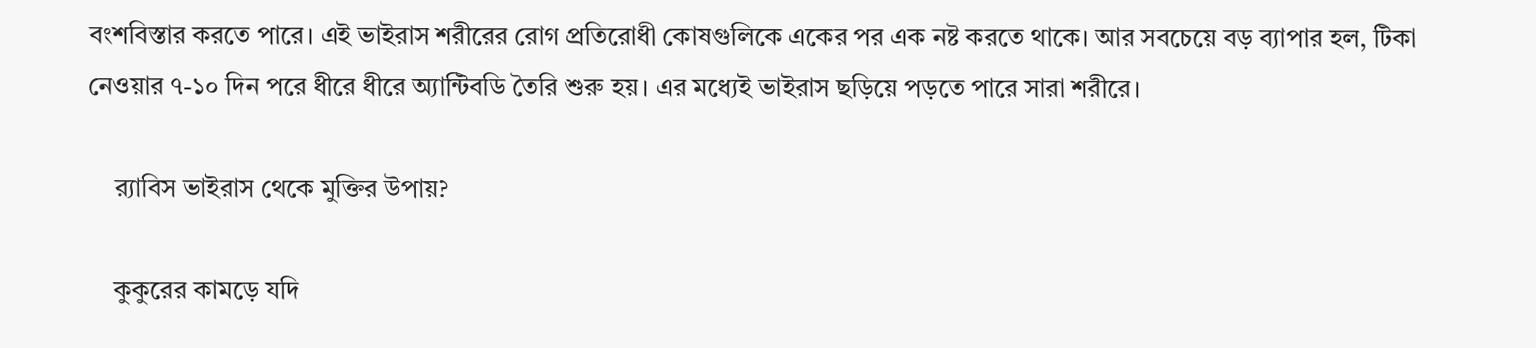বংশবিস্তার করতে পারে। এই ভাইরাস শরীরের রোগ প্রতিরোধী কোষগুলিকে একের পর এক নষ্ট করতে থাকে। আর সবচেয়ে বড় ব্যাপার হল, টিকা নেওয়ার ৭-১০ দিন পরে ধীরে ধীরে অ্যান্টিবডি তৈরি শুরু হয়। এর মধ্যেই ভাইরাস ছড়িয়ে পড়তে পারে সারা শরীরে।

    র‌্যাবিস ভাইরাস থেকে মুক্তির উপায়?

    কুকুরের কামড়ে যদি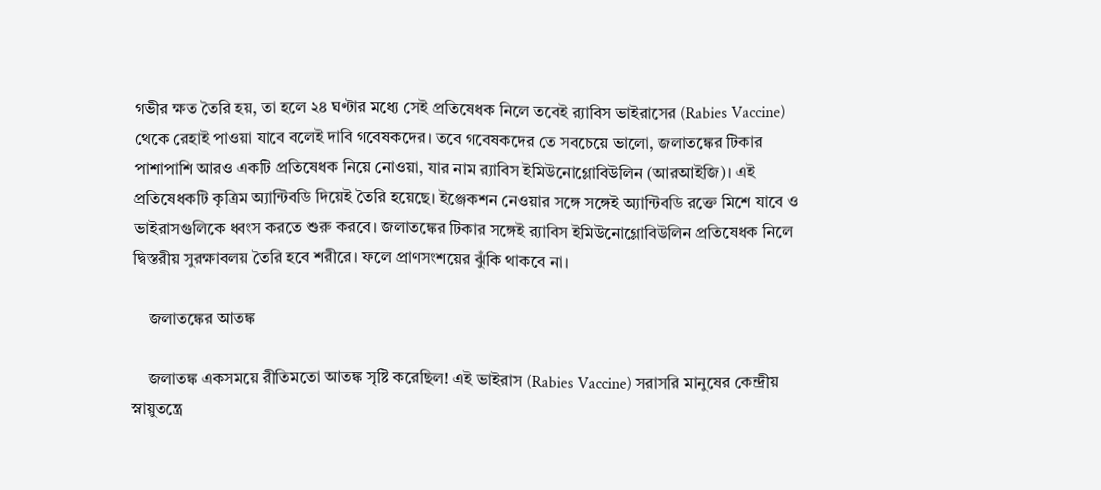গভীর ক্ষত তৈরি হয়, তা হলে ২৪ ঘণ্টার মধ্যে সেই প্রতিষেধক নিলে তবেই র‌্যাবিস ভাইরাসের (Rabies Vaccine) থেকে রেহাই পাওয়া যাবে বলেই দাবি গবেষকদের। তবে গবেষকদের তে সবচেয়ে ভালো, জলাতঙ্কের টিকার পাশাপাশি আরও একটি প্রতিষেধক নিয়ে নোওয়া, যার নাম র‌্যাবিস ইমিউনোগ্লোবিউলিন (আরআইজি)। এই প্রতিষেধকটি কৃত্রিম অ্যান্টিবডি দিয়েই তৈরি হয়েছে। ইঞ্জেকশন নেওয়ার সঙ্গে সঙ্গেই অ্যান্টিবডি রক্তে মিশে যাবে ও ভাইরাসগুলিকে ধ্বংস করতে শুরু করবে। জলাতঙ্কের টিকার সঙ্গেই র‌্যাবিস ইমিউনোগ্লোবিউলিন প্রতিষেধক নিলে দ্বিস্তরীয় সুরক্ষাবলয় তৈরি হবে শরীরে। ফলে প্রাণসংশয়ের ঝুঁকি থাকবে না।

    জলাতঙ্কের আতঙ্ক

    জলাতঙ্ক একসময়ে রীতিমতো আতঙ্ক সৃষ্টি করেছিল! এই ভাইরাস (Rabies Vaccine) সরাসরি মানুষের কেন্দ্রীয় স্নায়ুতন্ত্রে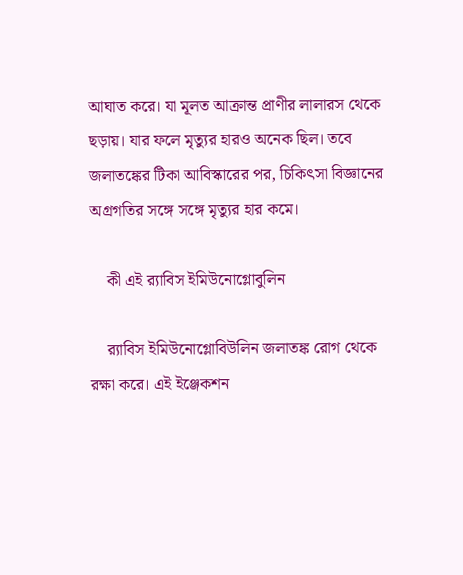আঘাত করে। যা মূলত আক্রান্ত প্রাণীর লালারস থেকে ছড়ায়। যার ফলে মৃত্যুর হারও অনেক ছিল। তবে জলাতঙ্কের টিকা আবিস্কারের পর, চিকিৎসা বিজ্ঞানের অগ্রগতির সঙ্গে সঙ্গে মৃত্যুর হার কমে।

    কী এই র‍্যাবিস ইমিউনোগ্লোবুলিন

    র‌্যাবিস ইমিউনোগ্লোবিউলিন জলাতঙ্ক রোগ থেকে রক্ষা করে। এই ইঞ্জেকশন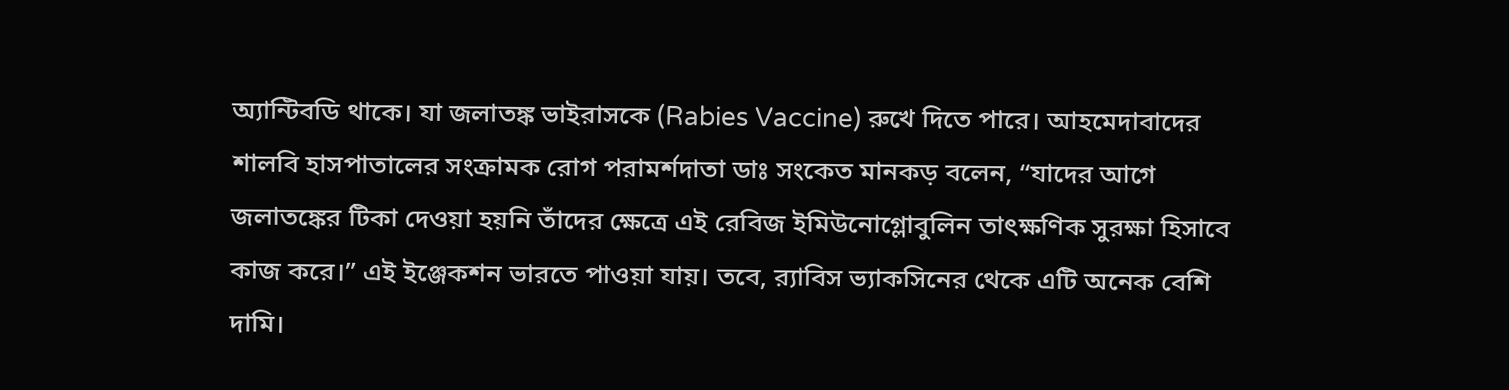অ্যান্টিবডি থাকে। যা জলাতঙ্ক ভাইরাসকে (Rabies Vaccine) রুখে দিতে পারে। আহমেদাবাদের শালবি হাসপাতালের সংক্রামক রোগ পরামর্শদাতা ডাঃ সংকেত মানকড় বলেন, “যাদের আগে জলাতঙ্কের টিকা দেওয়া হয়নি তাঁদের ক্ষেত্রে এই রেবিজ ইমিউনোগ্লোবুলিন তাৎক্ষণিক সুরক্ষা হিসাবে কাজ করে।” এই ইঞ্জেকশন ভারতে পাওয়া যায়। তবে, র‍্যাবিস ভ্যাকসিনের থেকে এটি অনেক বেশি দামি।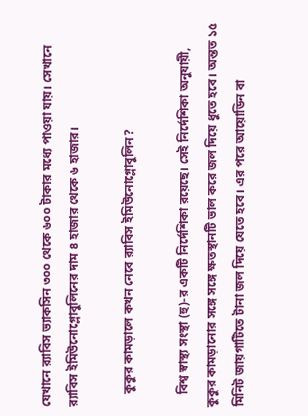যেখানে র‍্যাবিস ভ্যাকসিন ৩০০ থেকে ৬০০ টাকার মধ্যে পাওয়া যায়। সেখানে র‍্যাবিস ইমিউনোগ্লোবুলিনের দাম ৪ হাজার থেকে ৬ হাজার।

    কুকুর কামড়ালে কখন নেবে র‍্যাবিস ইমিউনোগ্লোবুলিন?

    বিশ্ব স্বাস্থ্য সংস্থা (হু)-র একটি নির্দেশিকা রয়েছে। সেই নির্দেশিকা অনুযায়ী, কুকুর কামড়ানোর সঙ্গে সঙ্গে ক্ষতস্থানটি ভাল করে জল দিয়ে ধুতে হবে। অন্তত ১৫ মিনিট জায়গাটিতে টানা জল দিয়ে যেতে হবে। এর পরে আয়োডিন বা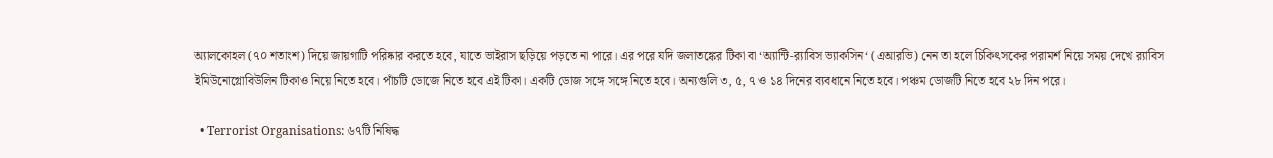অ্যালকোহল (৭০ শতাংশ) দিয়ে জায়গাটি পরিষ্কার করতে হবে, যাতে ভাইরাস ছড়িয়ে পড়তে না পারে। এর পরে যদি জলাতঙ্কের টিকা বা ‘অ্যান্টি-র‌্যাবিস ভ্যাকসিন‘ (এআরভি) নেন তা হলে চিকিৎসকের পরামর্শ নিয়ে সময় দেখে র‌্যাবিস ইমিউনোগ্লোবিউলিন টিকাও নিয়ে নিতে হবে। পাঁচটি ডোজে নিতে হবে এই টিকা। একটি ডোজ সঙ্গে সঙ্গে নিতে হবে। অন্যগুলি ৩, ৫, ৭ ও ১৪ দিনের ব্যবধানে নিতে হবে। পঞ্চম ডোজটি নিতে হবে ২৮ দিন পরে।

  • Terrorist Organisations: ৬৭টি নিষিদ্ধ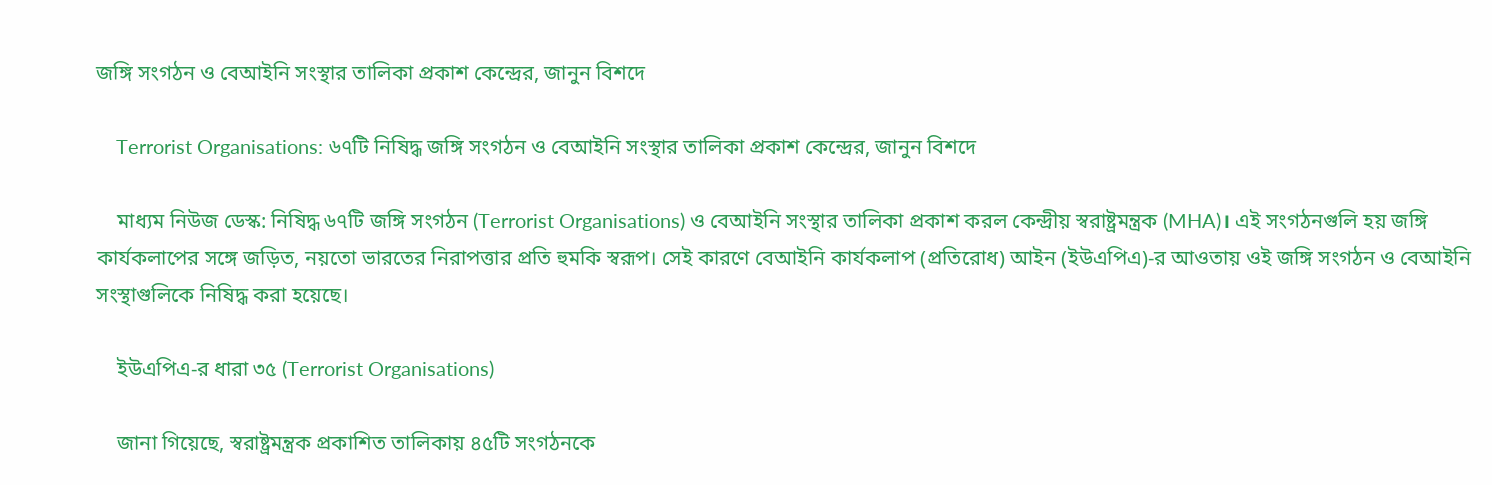জঙ্গি সংগঠন ও বেআইনি সংস্থার তালিকা প্রকাশ কেন্দ্রের, জানুন বিশদে

    Terrorist Organisations: ৬৭টি নিষিদ্ধ জঙ্গি সংগঠন ও বেআইনি সংস্থার তালিকা প্রকাশ কেন্দ্রের, জানুন বিশদে

    মাধ্যম নিউজ ডেস্ক: নিষিদ্ধ ৬৭টি জঙ্গি সংগঠন (Terrorist Organisations) ও বেআইনি সংস্থার তালিকা প্রকাশ করল কেন্দ্রীয় স্বরাষ্ট্রমন্ত্রক (MHA)। এই সংগঠনগুলি হয় জঙ্গি কার্যকলাপের সঙ্গে জড়িত, নয়তো ভারতের নিরাপত্তার প্রতি হুমকি স্বরূপ। সেই কারণে বেআইনি কার্যকলাপ (প্রতিরোধ) আইন (ইউএপিএ)-র আওতায় ওই জঙ্গি সংগঠন ও বেআইনি সংস্থাগুলিকে নিষিদ্ধ করা হয়েছে।

    ইউএপিএ-র ধারা ৩৫ (Terrorist Organisations)

    জানা গিয়েছে, স্বরাষ্ট্রমন্ত্রক প্রকাশিত তালিকায় ৪৫টি সংগঠনকে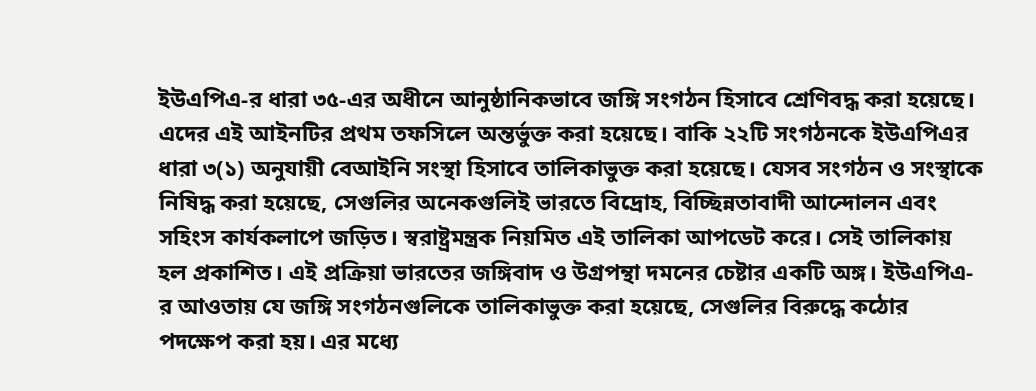ইউএপিএ-র ধারা ৩৫-এর অধীনে আনুষ্ঠানিকভাবে জঙ্গি সংগঠন হিসাবে শ্রেণিবদ্ধ করা হয়েছে। এদের এই আইনটির প্রথম তফসিলে অন্তর্ভুক্ত করা হয়েছে। বাকি ২২টি সংগঠনকে ইউএপিএর ধারা ৩(১) অনুযায়ী বেআইনি সংস্থা হিসাবে তালিকাভুক্ত করা হয়েছে। যেসব সংগঠন ও সংস্থাকে নিষিদ্ধ করা হয়েছে, সেগুলির অনেকগুলিই ভারতে বিদ্রোহ, বিচ্ছিন্নতাবাদী আন্দোলন এবং সহিংস কার্যকলাপে জড়িত। স্বরাষ্ট্রমন্ত্রক নিয়মিত এই তালিকা আপডেট করে। সেই তালিকায় হল প্রকাশিত। এই প্রক্রিয়া ভারতের জঙ্গিবাদ ও উগ্রপন্থা দমনের চেষ্টার একটি অঙ্গ। ইউএপিএ-র আওতায় যে জঙ্গি সংগঠনগুলিকে তালিকাভুক্ত করা হয়েছে, সেগুলির বিরুদ্ধে কঠোর পদক্ষেপ করা হয়। এর মধ্যে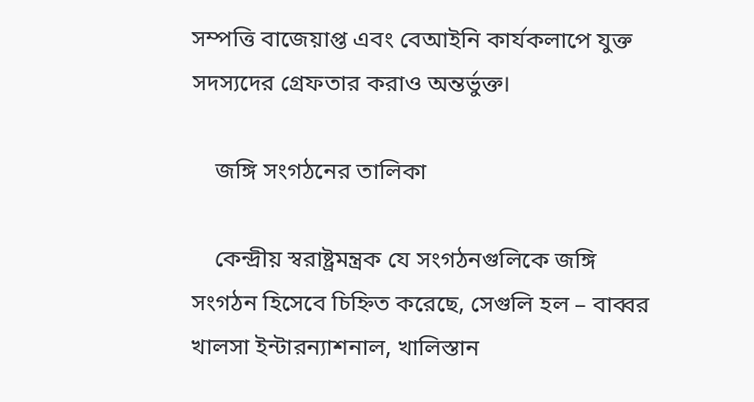সম্পত্তি বাজেয়াপ্ত এবং বেআইনি কার্যকলাপে যুক্ত সদস্যদের গ্রেফতার করাও অন্তর্ভুক্ত।

    জঙ্গি সংগঠনের তালিকা

    কেন্দ্রীয় স্বরাষ্ট্রমন্ত্রক যে সংগঠনগুলিকে জঙ্গি সংগঠন হিসেবে চিহ্নিত করেছে, সেগুলি হল – বাব্বর খালসা ইন্টারন্যাশনাল, খালিস্তান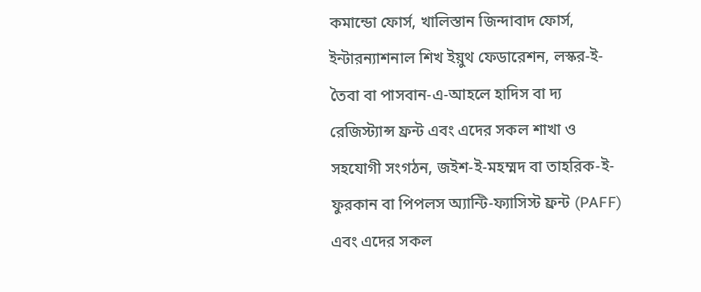কমান্ডো ফোর্স, খালিস্তান জিন্দাবাদ ফোর্স, ইন্টারন্যাশনাল শিখ ইয়ুথ ফেডারেশন, লস্কর-ই-তৈবা বা পাসবান-এ-আহলে হাদিস বা দ্য রেজিস্ট্যান্স ফ্রন্ট এবং এদের সকল শাখা ও সহযোগী সংগঠন, জইশ-ই-মহম্মদ বা তাহরিক-ই-ফুরকান বা পিপলস অ্যান্টি-ফ্যাসিস্ট ফ্রন্ট (PAFF) এবং এদের সকল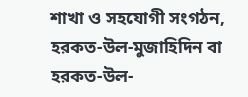শাখা ও সহযোগী সংগঠন, হরকত-উল-মুজাহিদিন বা হরকত-উল-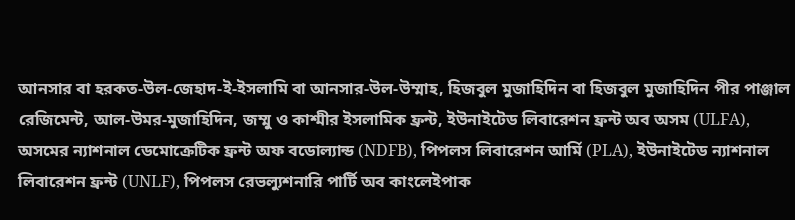আনসার বা হরকত-উল-জেহাদ-ই-ইসলামি বা আনসার-উল-উম্মাহ, হিজবুল মুজাহিদিন বা হিজবুল মুজাহিদিন পীর পাঞ্জাল রেজিমেন্ট, আল-উমর-মুজাহিদিন, জম্মু ও কাশ্মীর ইসলামিক ফ্রন্ট, ইউনাইটেড লিবারেশন ফ্রন্ট অব অসম (ULFA), অসমের ন্যাশনাল ডেমোক্রেটিক ফ্রন্ট অফ বডোল্যান্ড (NDFB), পিপলস লিবারেশন আর্মি (PLA), ইউনাইটেড ন্যাশনাল লিবারেশন ফ্রন্ট (UNLF), পিপলস রেভল্যুশনারি পার্টি অব কাংলেইপাক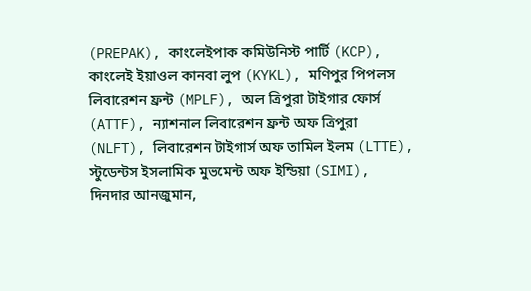(PREPAK), কাংলেইপাক কমিউনিস্ট পার্টি (KCP), কাংলেই ইয়াওল কানবা লুপ (KYKL), মণিপুর পিপলস লিবারেশন ফ্রন্ট (MPLF), অল ত্রিপুরা টাইগার ফোর্স (ATTF), ন্যাশনাল লিবারেশন ফ্রন্ট অফ ত্রিপুরা (NLFT), লিবারেশন টাইগার্স অফ তামিল ইলম (LTTE), স্টুডেন্টস ইসলামিক মুভমেন্ট অফ ইন্ডিয়া (SIMI), দিনদার আনজুমান,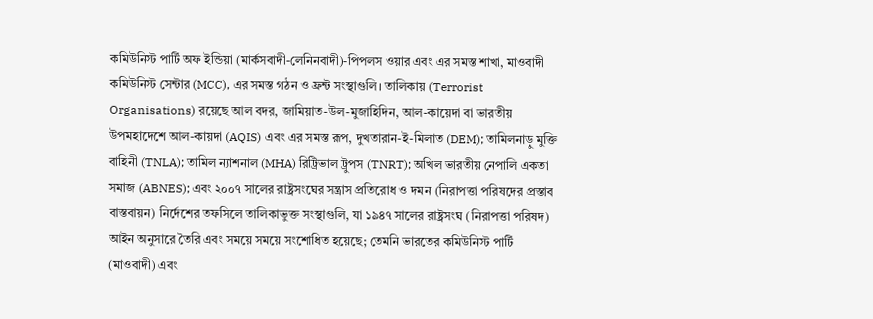কমিউনিস্ট পার্টি অফ ইন্ডিয়া (মার্কসবাদী-লেনিনবাদী)-পিপলস ওয়ার এবং এর সমস্ত শাখা, মাওবাদী কমিউনিস্ট সেন্টার (MCC), এর সমস্ত গঠন ও ফ্রন্ট সংস্থাগুলি। তালিকায় (Terrorist Organisations) রয়েছে আল বদর, জামিয়াত-উল-মুজাহিদিন, আল-কায়েদা বা ভারতীয় উপমহাদেশে আল-কায়দা (AQIS) এবং এর সমস্ত রূপ, দুখতারান-ই-মিলাত (DEM); তামিলনাড়ু মুক্তি বাহিনী (TNLA); তামিল ন্যাশনাল (MHA) রিট্রিভাল ট্রুপস (TNRT); অখিল ভারতীয় নেপালি একতা সমাজ (ABNES); এবং ২০০৭ সালের রাষ্ট্রসংঘের সন্ত্রাস প্রতিরোধ ও দমন (নিরাপত্তা পরিষদের প্রস্তাব বাস্তবায়ন) নির্দেশের তফসিলে তালিকাভুক্ত সংস্থাগুলি, যা ১৯৪৭ সালের রাষ্ট্রসংঘ (নিরাপত্তা পরিষদ) আইন অনুসারে তৈরি এবং সময়ে সময়ে সংশোধিত হয়েছে; তেমনি ভারতের কমিউনিস্ট পার্টি (মাওবাদী) এবং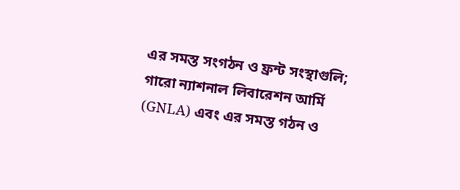এর সমস্ত সংগঠন ও ফ্রন্ট সংস্থাগুলি; গারো ন্যাশনাল লিবারেশন আর্মি (GNLA) এবং এর সমস্ত গঠন ও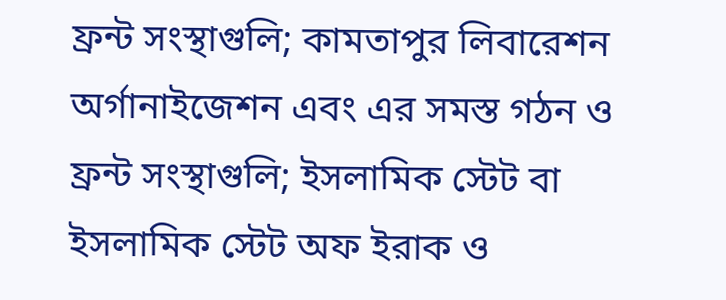ফ্রন্ট সংস্থাগুলি; কামতাপুর লিবারেশন অর্গানাইজেশন এবং এর সমস্ত গঠন ও ফ্রন্ট সংস্থাগুলি; ইসলামিক স্টেট বা ইসলামিক স্টেট অফ ইরাক ও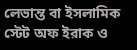লেভান্ত বা ইসলামিক স্টেট অফ ইরাক ও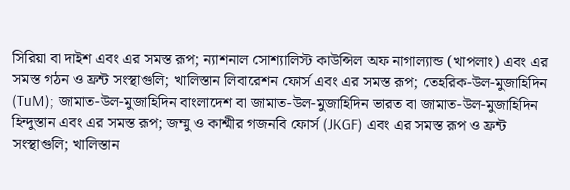সিরিয়া বা দাইশ এবং এর সমস্ত রূপ; ন্যাশনাল সোশ্যালিস্ট কাউন্সিল অফ নাগাল্যান্ড (খাপলাং) এবং এর সমস্ত গঠন ও ফ্রন্ট সংস্থাগুলি; খালিস্তান লিবারেশন ফোর্স এবং এর সমস্ত রূপ; তেহরিক-উল-মুজাহিদিন (TuM); জামাত-উল-মুজাহিদিন বাংলাদেশ বা জামাত-উল-মুজাহিদিন ভারত বা জামাত-উল-মুজাহিদিন হিন্দুস্তান এবং এর সমস্ত রূপ; জম্মু ও কাশ্মীর গজনবি ফোর্স (JKGF) এবং এর সমস্ত রূপ ও ফ্রন্ট সংস্থাগুলি; খালিস্তান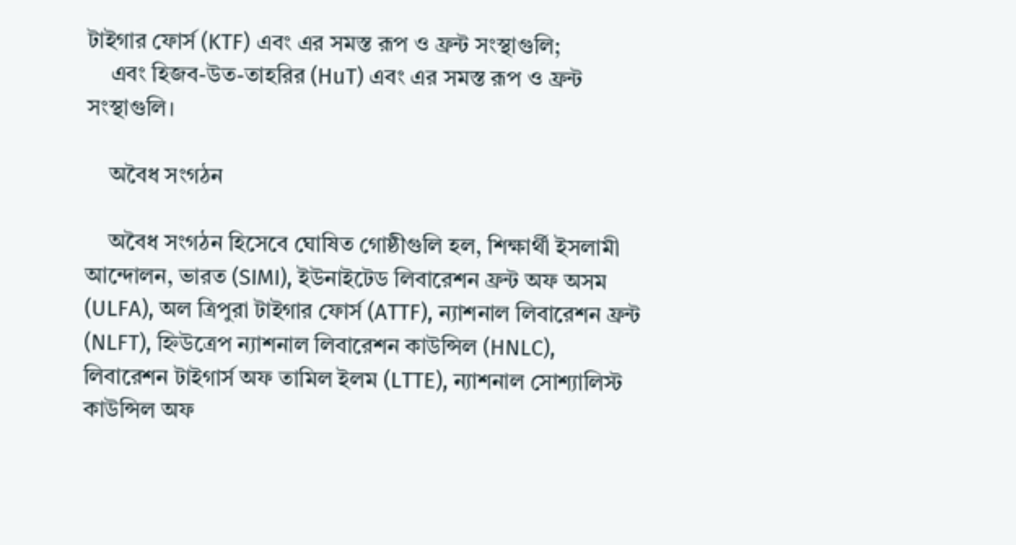টাইগার ফোর্স (KTF) এবং এর সমস্ত রূপ ও ফ্রন্ট সংস্থাগুলি;
    এবং হিজব-উত-তাহরির (HuT) এবং এর সমস্ত রূপ ও ফ্রন্ট সংস্থাগুলি।

    অবৈধ সংগঠন

    অবৈধ সংগঠন হিসেবে ঘোষিত গোষ্ঠীগুলি হল, শিক্ষার্থী ইসলামী আন্দোলন, ভারত (SIMI), ইউনাইটেড লিবারেশন ফ্রন্ট অফ অসম (ULFA), অল ত্রিপুরা টাইগার ফোর্স (ATTF), ন্যাশনাল লিবারেশন ফ্রন্ট (NLFT), হ্নিউত্রেপ ন্যাশনাল লিবারেশন কাউন্সিল (HNLC), লিবারেশন টাইগার্স অফ তামিল ইলম (LTTE), ন্যাশনাল সোশ্যালিস্ট কাউন্সিল অফ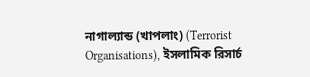নাগাল্যান্ড (খাপলাং) (Terrorist Organisations), ইসলামিক রিসার্চ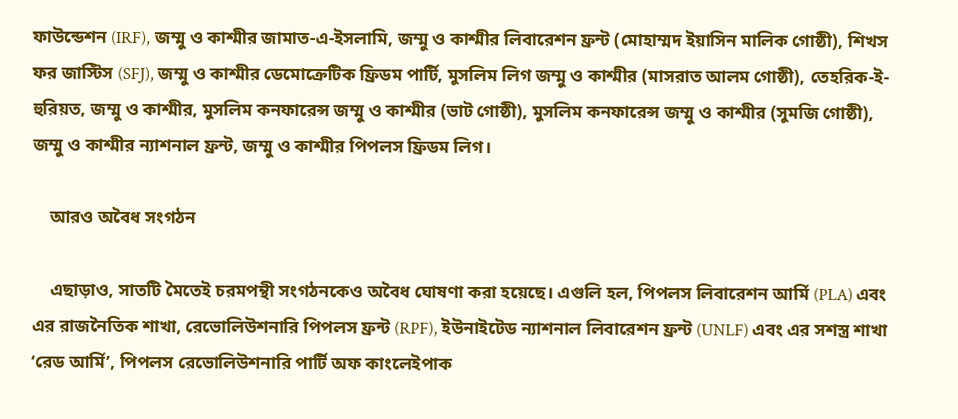ফাউন্ডেশন (IRF), জম্মু ও কাশ্মীর জামাত-এ-ইসলামি, জম্মু ও কাশ্মীর লিবারেশন ফ্রন্ট (মোহাম্মদ ইয়াসিন মালিক গোষ্ঠী), শিখস ফর জাস্টিস (SFJ), জম্মু ও কাশ্মীর ডেমোক্রেটিক ফ্রিডম পার্টি, মুসলিম লিগ জম্মু ও কাশ্মীর (মাসরাত আলম গোষ্ঠী), তেহরিক-ই-হুরিয়ত, জম্মু ও কাশ্মীর, মুসলিম কনফারেন্স জম্মু ও কাশ্মীর (ভাট গোষ্ঠী), মুসলিম কনফারেন্স জম্মু ও কাশ্মীর (সুমজি গোষ্ঠী), জম্মু ও কাশ্মীর ন্যাশনাল ফ্রন্ট, জম্মু ও কাশ্মীর পিপলস ফ্রিডম লিগ।

    আরও অবৈধ সংগঠন

    এছাড়াও, সাতটি মৈতেই চরমপন্থী সংগঠনকেও অবৈধ ঘোষণা করা হয়েছে। এগুলি হল, পিপলস লিবারেশন আর্মি (PLA) এবং এর রাজনৈতিক শাখা, রেভোলিউশনারি পিপলস ফ্রন্ট (RPF), ইউনাইটেড ন্যাশনাল লিবারেশন ফ্রন্ট (UNLF) এবং এর সশস্ত্র শাখা ‘রেড আর্মি’, পিপলস রেভোলিউশনারি পার্টি অফ কাংলেইপাক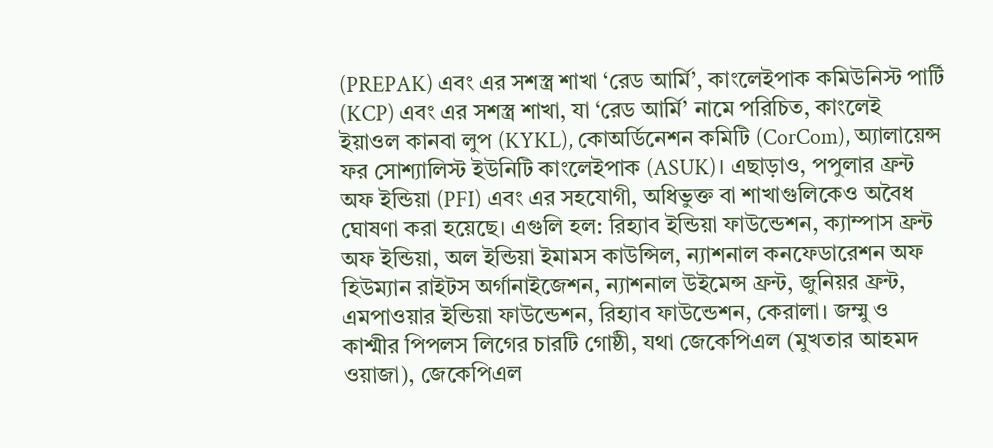(PREPAK) এবং এর সশস্ত্র শাখা ‘রেড আর্মি’, কাংলেইপাক কমিউনিস্ট পার্টি (KCP) এবং এর সশস্ত্র শাখা, যা ‘রেড আর্মি’ নামে পরিচিত, কাংলেই ইয়াওল কানবা লুপ (KYKL), কোঅর্ডিনেশন কমিটি (CorCom), অ্যালায়েন্স ফর সোশ্যালিস্ট ইউনিটি কাংলেইপাক (ASUK)। এছাড়াও, পপুলার ফ্রন্ট অফ ইন্ডিয়া (PFI) এবং এর সহযোগী, অধিভুক্ত বা শাখাগুলিকেও অবৈধ ঘোষণা করা হয়েছে। এগুলি হল: রিহ্যাব ইন্ডিয়া ফাউন্ডেশন, ক্যাম্পাস ফ্রন্ট অফ ইন্ডিয়া, অল ইন্ডিয়া ইমামস কাউন্সিল, ন্যাশনাল কনফেডারেশন অফ হিউম্যান রাইটস অর্গানাইজেশন, ন্যাশনাল উইমেন্স ফ্রন্ট, জুনিয়র ফ্রন্ট, এমপাওয়ার ইন্ডিয়া ফাউন্ডেশন, রিহ্যাব ফাউন্ডেশন, কেরালা। জম্মু ও কাশ্মীর পিপলস লিগের চারটি গোষ্ঠী, যথা জেকেপিএল (মুখতার আহমদ ওয়াজা), জেকেপিএল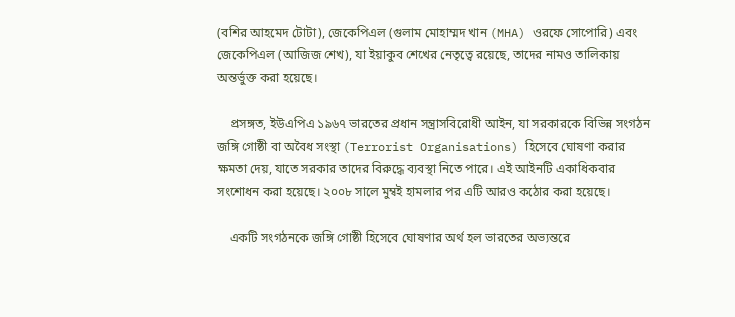(বশির আহমেদ টোটা), জেকেপিএল (গুলাম মোহাম্মদ খান (MHA) ওরফে সোপোরি) এবং জেকেপিএল (আজিজ শেখ), যা ইয়াকুব শেখের নেতৃত্বে রয়েছে, তাদের নামও তালিকায় অন্তর্ভুক্ত করা হয়েছে।

    প্রসঙ্গত, ইউএপিএ ১৯৬৭ ভারতের প্রধান সন্ত্রাসবিরোধী আইন, যা সরকারকে বিভিন্ন সংগঠন জঙ্গি গোষ্ঠী বা অবৈধ সংস্থা (Terrorist Organisations) হিসেবে ঘোষণা করার ক্ষমতা দেয়, যাতে সরকার তাদের বিরুদ্ধে ব্যবস্থা নিতে পারে। এই আইনটি একাধিকবার সংশোধন করা হয়েছে। ২০০৮ সালে মুম্বই হামলার পর এটি আরও কঠোর করা হয়েছে।

    একটি সংগঠনকে জঙ্গি গোষ্ঠী হিসেবে ঘোষণার অর্থ হল ভারতের অভ্যন্তরে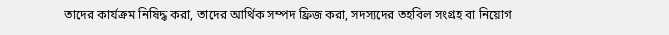তাদের কার্যক্রম নিষিদ্ধ করা, তাদের আর্থিক সম্পদ ফ্রিজ করা, সদস্যদের তহবিল সংগ্রহ বা নিয়োগ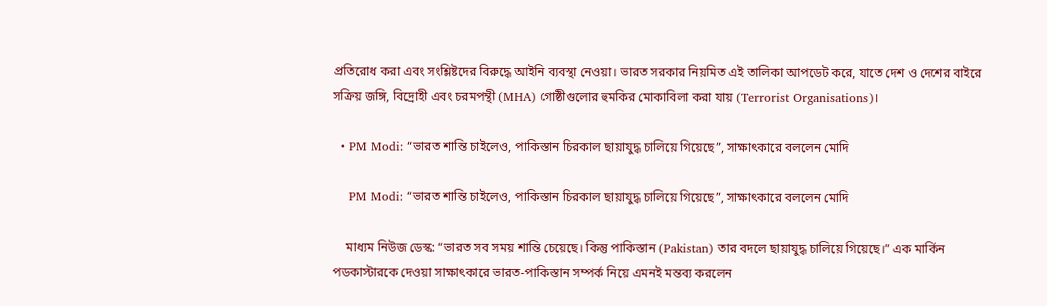প্রতিরোধ করা এবং সংশ্লিষ্টদের বিরুদ্ধে আইনি ব্যবস্থা নেওয়া। ভারত সরকার নিয়মিত এই তালিকা আপডেট করে, যাতে দেশ ও দেশের বাইরে সক্রিয় জঙ্গি, বিদ্রোহী এবং চরমপন্থী (MHA) গোষ্ঠীগুলোর হুমকির মোকাবিলা করা যায় (Terrorist Organisations)।

  • PM Modi: “ভারত শান্তি চাইলেও, পাকিস্তান চিরকাল ছায়াযুদ্ধ চালিয়ে গিয়েছে”, সাক্ষাৎকারে বললেন মোদি

    PM Modi: “ভারত শান্তি চাইলেও, পাকিস্তান চিরকাল ছায়াযুদ্ধ চালিয়ে গিয়েছে”, সাক্ষাৎকারে বললেন মোদি

    মাধ্যম নিউজ ডেস্ক: “ভারত সব সময় শান্তি চেয়েছে। কিন্তু পাকিস্তান (Pakistan) তার বদলে ছায়াযুদ্ধ চালিয়ে গিয়েছে।” এক মার্কিন পডকাস্টারকে দেওয়া সাক্ষাৎকারে ভারত-পাকিস্তান সম্পর্ক নিয়ে এমনই মন্তব্য করলেন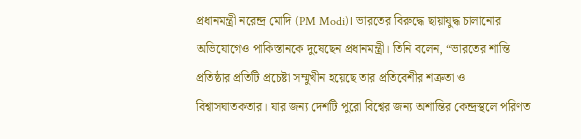প্রধানমন্ত্রী নরেন্দ্র মোদি (PM Modi)। ভারতের বিরুদ্ধে ছায়াযুদ্ধ চালানোর অভিযোগেও পাকিস্তানকে দুষেছেন প্রধানমন্ত্রী। তিনি বলেন, “ভারতের শান্তি প্রতিষ্ঠার প্রতিটি প্রচেষ্টা সম্মুখীন হয়েছে তার প্রতিবেশীর শত্রুতা ও বিশ্বাসঘাতকতার। যার জন্য দেশটি পুরো বিশ্বের জন্য অশান্তির কেন্দ্রস্থলে পরিণত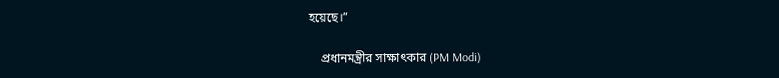হয়েছে।”

    প্রধানমন্ত্রীর সাক্ষাৎকার (PM Modi)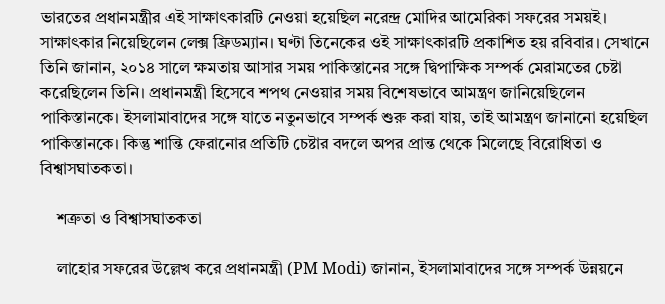ভারতের প্রধানমন্ত্রীর এই সাক্ষাৎকারটি নেওয়া হয়েছিল নরেন্দ্র মোদির আমেরিকা সফরের সময়ই। সাক্ষাৎকার নিয়েছিলেন লেক্স ফ্রিডম্যান। ঘণ্টা তিনেকের ওই সাক্ষাৎকারটি প্রকাশিত হয় রবিবার। সেখানে তিনি জানান, ২০১৪ সালে ক্ষমতায় আসার সময় পাকিস্তানের সঙ্গে দ্বিপাক্ষিক সম্পর্ক মেরামতের চেষ্টা করেছিলেন তিনি। প্রধানমন্ত্রী হিসেবে শপথ নেওয়ার সময় বিশেষভাবে আমন্ত্রণ জানিয়েছিলেন পাকিস্তানকে। ইসলামাবাদের সঙ্গে যাতে নতুনভাবে সম্পর্ক শুরু করা যায়, তাই আমন্ত্রণ জানানো হয়েছিল পাকিস্তানকে। কিন্তু শান্তি ফেরানোর প্রতিটি চেষ্টার বদলে অপর প্রান্ত থেকে মিলেছে বিরোধিতা ও বিশ্বাসঘাতকতা।

    শত্রুতা ও বিশ্বাসঘাতকতা

    লাহোর সফরের উল্লেখ করে প্রধানমন্ত্রী (PM Modi) জানান, ইসলামাবাদের সঙ্গে সম্পর্ক উন্নয়নে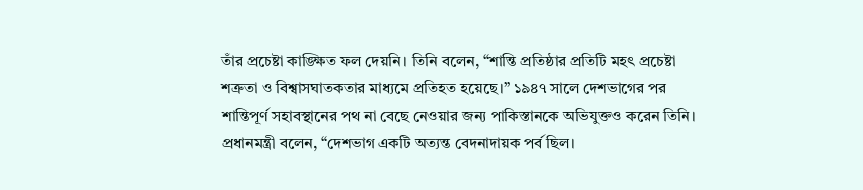তাঁর প্রচেষ্টা কাঙ্ক্ষিত ফল দেয়নি। তিনি বলেন, “শান্তি প্রতিষ্ঠার প্রতিটি মহৎ প্রচেষ্টা শত্রুতা ও বিশ্বাসঘাতকতার মাধ্যমে প্রতিহত হয়েছে।” ১৯৪৭ সালে দেশভাগের পর শান্তিপূর্ণ সহাবস্থানের পথ না বেছে নেওয়ার জন্য পাকিস্তানকে অভিযুক্তও করেন তিনি। প্রধানমন্ত্রী বলেন, “দেশভাগ একটি অত্যন্ত বেদনাদায়ক পর্ব ছিল।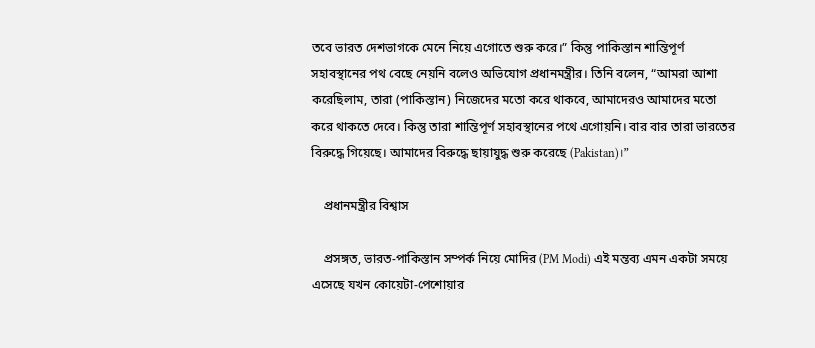তবে ভারত দেশভাগকে মেনে নিয়ে এগোতে শুরু করে।” কিন্তু পাকিস্তান শান্তিপূর্ণ সহাবস্থানের পথ বেছে নেয়নি বলেও অভিযোগ প্রধানমন্ত্রীর। তিনি বলেন, “আমরা আশা করেছিলাম, তারা (পাকিস্তান) নিজেদের মতো করে থাকবে, আমাদেরও আমাদের মতো করে থাকতে দেবে। কিন্তু তারা শান্তিপূর্ণ সহাবস্থানের পথে এগোয়নি। বার বার তারা ভারতের বিরুদ্ধে গিয়েছে। আমাদের বিরুদ্ধে ছায়াযুদ্ধ শুরু করেছে (Pakistan)।”

    প্রধানমন্ত্রীর বিশ্বাস

    প্রসঙ্গত, ভারত-পাকিস্তান সম্পর্ক নিয়ে মোদির (PM Modi) এই মন্তব্য এমন একটা সময়ে এসেছে যখন কোয়েটা-পেশোয়ার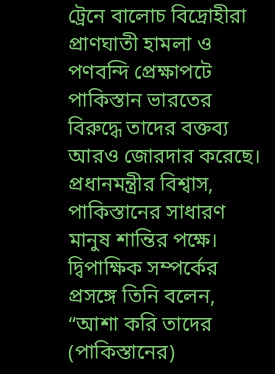ট্রেনে বালোচ বিদ্রোহীরা প্রাণঘাতী হামলা ও পণবন্দি প্রেক্ষাপটে পাকিস্তান ভারতের বিরুদ্ধে তাদের বক্তব্য আরও জোরদার করেছে। প্রধানমন্ত্রীর বিশ্বাস, পাকিস্তানের সাধারণ মানুষ শান্তির পক্ষে। দ্বিপাক্ষিক সম্পর্কের প্রসঙ্গে তিনি বলেন, “আশা করি তাদের (পাকিস্তানের)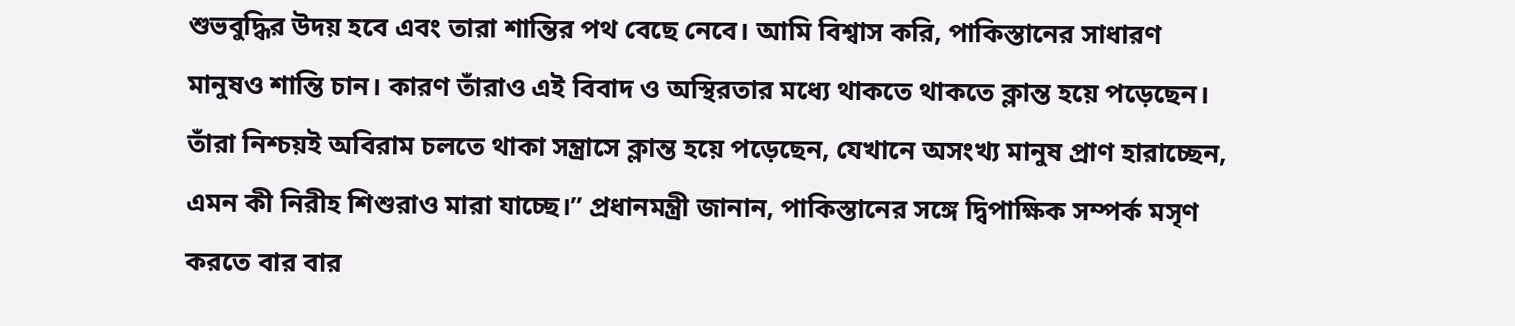শুভবুদ্ধির উদয় হবে এবং তারা শান্তির পথ বেছে নেবে। আমি বিশ্বাস করি, পাকিস্তানের সাধারণ মানুষও শান্তি চান। কারণ তাঁরাও এই বিবাদ ও অস্থিরতার মধ্যে থাকতে থাকতে ক্লান্ত হয়ে পড়েছেন। তাঁরা নিশ্চয়ই অবিরাম চলতে থাকা সন্ত্রাসে ক্লান্ত হয়ে পড়েছেন, যেখানে অসংখ্য মানুষ প্রাণ হারাচ্ছেন, এমন কী নিরীহ শিশুরাও মারা যাচ্ছে।” প্রধানমন্ত্রী জানান, পাকিস্তানের সঙ্গে দ্বিপাক্ষিক সম্পর্ক মসৃণ করতে বার বার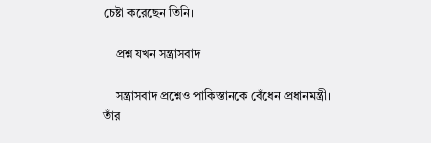চেষ্টা করেছেন তিনি।

    প্রশ্ন যখন সন্ত্রাসবাদ

    সন্ত্রাসবাদ প্রশ্নেও পাকিস্তানকে বেঁধেন প্রধানমন্ত্রী। তাঁর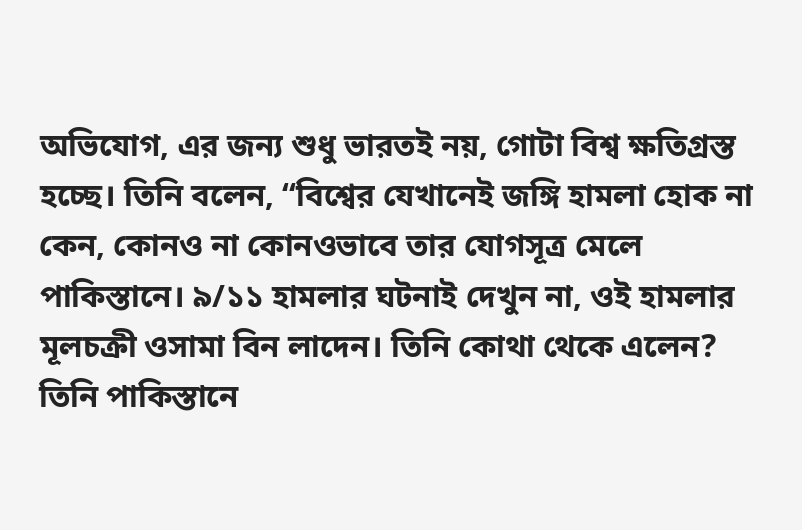অভিযোগ, এর জন্য শুধু ভারতই নয়, গোটা বিশ্ব ক্ষতিগ্রস্ত হচ্ছে। তিনি বলেন, “বিশ্বের যেখানেই জঙ্গি হামলা হোক না কেন, কোনও না কোনওভাবে তার যোগসূত্র মেলে পাকিস্তানে। ৯/১১ হামলার ঘটনাই দেখুন না, ওই হামলার মূলচক্রী ওসামা বিন লাদেন। তিনি কোথা থেকে এলেন? তিনি পাকিস্তানে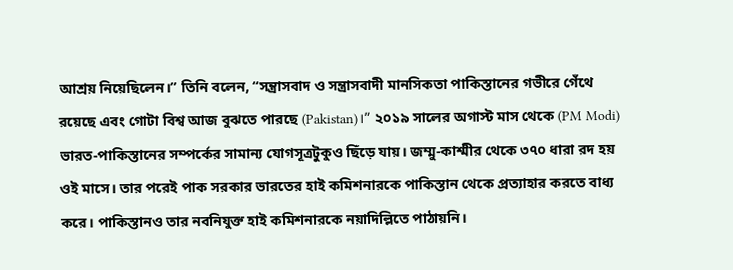আশ্রয় নিয়েছিলেন।” তিনি বলেন, “সন্ত্রাসবাদ ও সন্ত্রাসবাদী মানসিকতা পাকিস্তানের গভীরে গেঁথে রয়েছে এবং গোটা বিশ্ব আজ বুঝতে পারছে (Pakistan)।” ২০১৯ সালের অগাস্ট মাস থেকে (PM Modi) ভারত-পাকিস্তানের সম্পর্কের সামান্য যোগসূত্রটুকুও ছিঁড়ে যায়। জম্মু-কাশ্মীর থেকে ৩৭০ ধারা রদ হয় ওই মাসে। তার পরেই পাক সরকার ভারতের হাই কমিশনারকে পাকিস্তান থেকে প্রত্যাহার করতে বাধ্য করে। পাকিস্তানও তার নবনিযুক্ত হাই কমিশনারকে নয়াদিল্লিতে পাঠায়নি।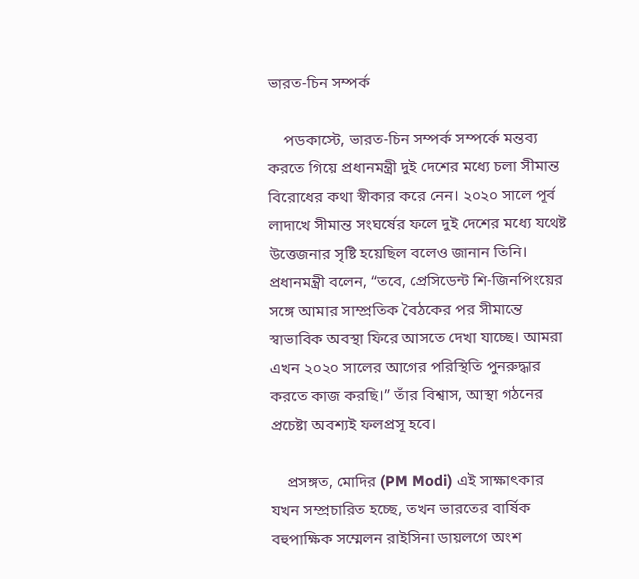ভারত-চিন সম্পর্ক

    পডকাস্টে, ভারত-চিন সম্পর্ক সম্পর্কে মন্তব্য করতে গিয়ে প্রধানমন্ত্রী দুই দেশের মধ্যে চলা সীমান্ত বিরোধের কথা স্বীকার করে নেন। ২০২০ সালে পূর্ব লাদাখে সীমান্ত সংঘর্ষের ফলে দুই দেশের মধ্যে যথেষ্ট উত্তেজনার সৃষ্টি হয়েছিল বলেও জানান তিনি। প্রধানমন্ত্রী বলেন, “তবে, প্রেসিডেন্ট শি-জিনপিংয়ের সঙ্গে আমার সাম্প্রতিক বৈঠকের পর সীমান্তে স্বাভাবিক অবস্থা ফিরে আসতে দেখা যাচ্ছে। আমরা এখন ২০২০ সালের আগের পরিস্থিতি পুনরুদ্ধার করতে কাজ করছি।” তাঁর বিশ্বাস, আস্থা গঠনের প্রচেষ্টা অবশ্যই ফলপ্রসূ হবে।

    প্রসঙ্গত, মোদির (PM Modi) এই সাক্ষাৎকার যখন সম্প্রচারিত হচ্ছে, তখন ভারতের বার্ষিক বহুপাক্ষিক সম্মেলন রাইসিনা ডায়লগে অংশ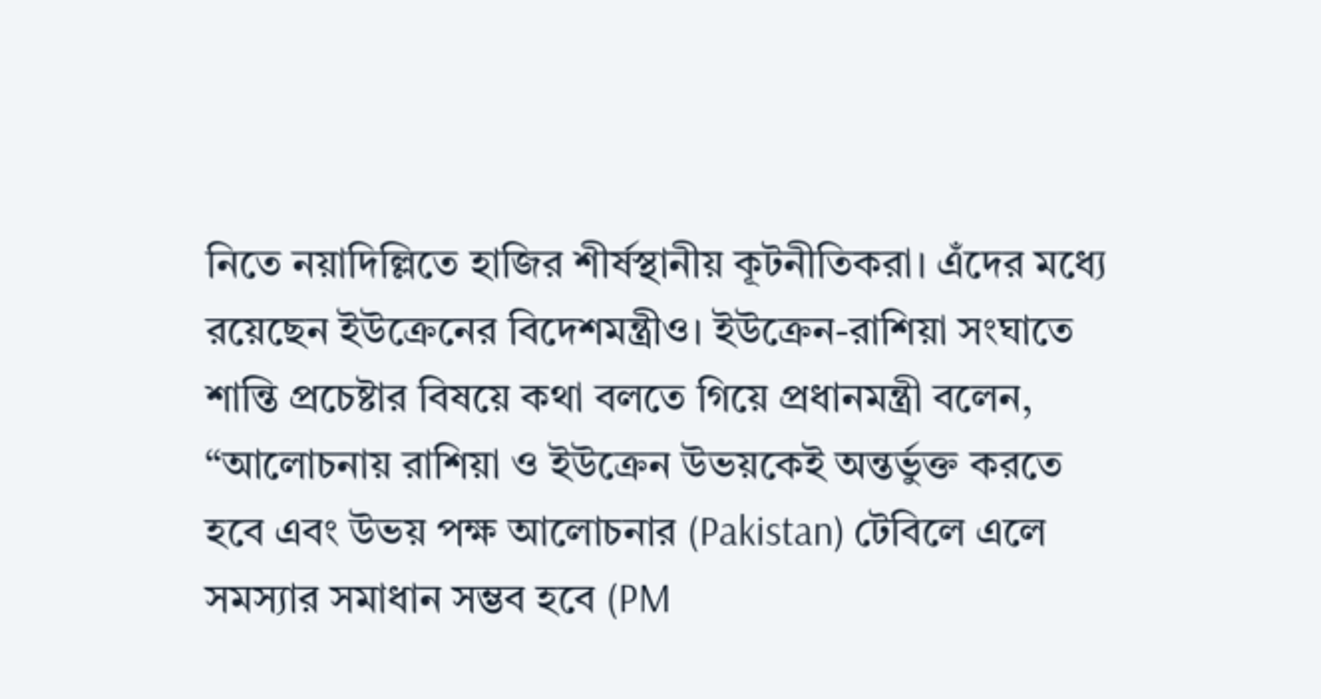নিতে নয়াদিল্লিতে হাজির শীর্ষস্থানীয় কূটনীতিকরা। এঁদের মধ্যে রয়েছেন ইউক্রেনের বিদেশমন্ত্রীও। ইউক্রেন-রাশিয়া সংঘাতে শান্তি প্রচেষ্টার বিষয়ে কথা বলতে গিয়ে প্রধানমন্ত্রী বলেন, “আলোচনায় রাশিয়া ও ইউক্রেন উভয়কেই অন্তর্ভুক্ত করতে হবে এবং উভয় পক্ষ আলোচনার (Pakistan) টেবিলে এলে সমস্যার সমাধান সম্ভব হবে (PM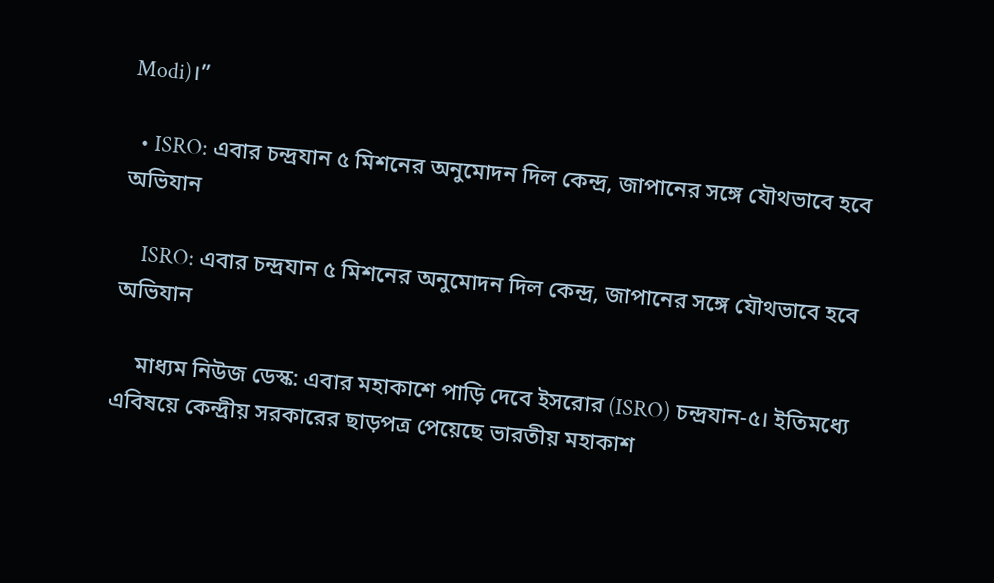Modi)।”

  • ISRO: এবার চন্দ্রযান ৫ মিশনের অনুমোদন দিল কেন্দ্র, জাপানের সঙ্গে যৌথভাবে হবে অভিযান

    ISRO: এবার চন্দ্রযান ৫ মিশনের অনুমোদন দিল কেন্দ্র, জাপানের সঙ্গে যৌথভাবে হবে অভিযান

    মাধ্যম নিউজ ডেস্ক: এবার মহাকাশে পাড়ি দেবে ইসরোর (ISRO) চন্দ্রযান-৫। ইতিমধ্যে এবিষয়ে কেন্দ্রীয় সরকারের ছাড়পত্র পেয়েছে ভারতীয় মহাকাশ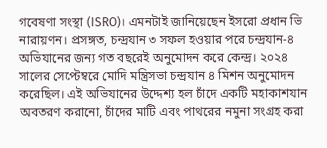গবেষণা সংস্থা (ISRO)। এমনটাই জানিয়েছেন ইসরো প্রধান ভি নারায়ণন। প্রসঙ্গত, চন্দ্রযান ৩ সফল হওয়ার পরে চন্দ্রযান-৪ অভিযানের জন্য গত বছরেই অনুমোদন করে কেন্দ্র। ২০২৪ সালের সেপ্টেম্বরে মোদি মন্ত্রিসভা চন্দ্রযান ৪ মিশন অনুমোদন করেছিল। এই অভিযানের উদ্দেশ্য হল চাঁদে একটি মহাকাশযান অবতরণ করানো, চাঁদের মাটি এবং পাথরের নমুনা সংগ্রহ করা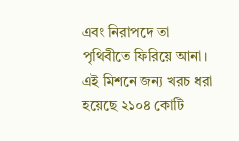এবং নিরাপদে তা পৃথিবীতে ফিরিয়ে আনা। এই মিশনে জন্য খরচ ধরা হয়েছে ২১০৪ কোটি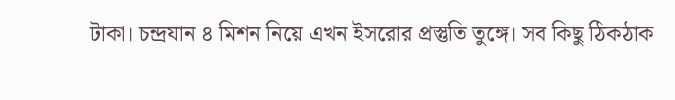টাকা। চন্দ্রযান ৪ মিশন নিয়ে এখন ইসরোর প্রস্তুতি তুঙ্গে। সব কিছু ঠিকঠাক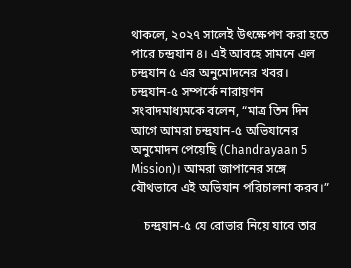থাকলে, ২০২৭ সালেই উৎক্ষেপণ করা হতে পারে চন্দ্রযান ৪। এই আবহে সামনে এল চন্দ্রযান ৫ এর অনুমোদনের খবর। চন্দ্রযান-৫ সম্পর্কে নারায়ণন সংবাদমাধ্যমকে বলেন, “মাত্র তিন দিন আগে আমরা চন্দ্রযান-৫ অভিযানের অনুমোদন পেয়েছি (Chandrayaan 5 Mission)। আমরা জাপানের সঙ্গে যৌথভাবে এই অভিযান পরিচালনা করব।”

    চন্দ্রযান-৫ যে রোভার নিয়ে যাবে তার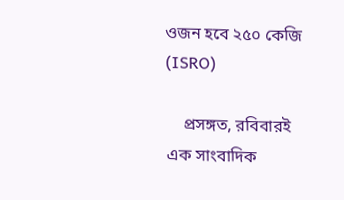ওজন হবে ২৫০ কেজি (ISRO)

    প্রসঙ্গত, রবিবারই এক সাংবাদিক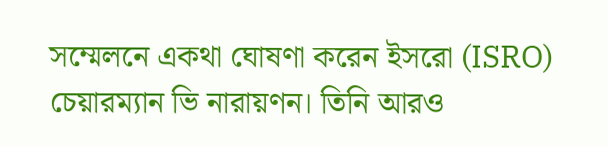সম্মেলনে একথা ঘোষণা করেন ইসরো (ISRO) চেয়ারম্যান ভি নারায়ণন। তিনি আরও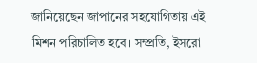জানিয়েছেন জাপানের সহযোগিতায় এই মিশন পরিচালিত হবে। সম্প্রতি, ইসরো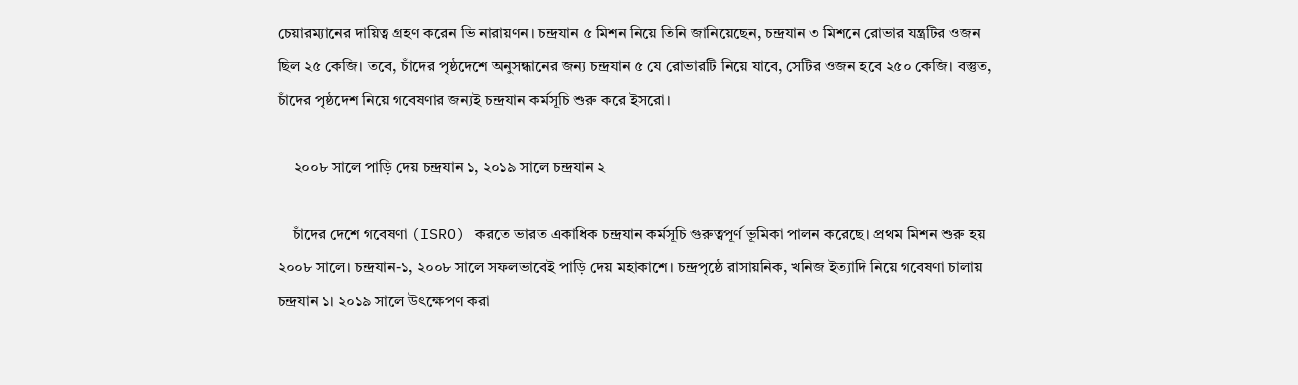চেয়ারম্যানের দায়িত্ব গ্রহণ করেন ভি নারায়ণন। চন্দ্রযান ৫ মিশন নিয়ে তিনি জানিয়েছেন, চন্দ্রযান ৩ মিশনে রোভার যন্ত্রটির ওজন ছিল ২৫ কেজি। তবে, চাঁদের পৃষ্ঠদেশে অনুসন্ধানের জন্য চন্দ্রযান ৫ যে রোভারটি নিয়ে যাবে, সেটির ওজন হবে ২৫০ কেজি। বস্তুত, চাঁদের পৃষ্ঠদেশ নিয়ে গবেষণার জন্যই চন্দ্রযান কর্মসূচি শুরু করে ইসরো।

    ২০০৮ সালে পাড়ি দেয় চন্দ্রযান ১, ২০১৯ সালে চন্দ্রযান ২

    চাঁদের দেশে গবেষণা (ISRO) করতে ভারত একাধিক চন্দ্রযান কর্মসূচি গুরুত্বপূর্ণ ভূমিকা পালন করেছে। প্রথম মিশন শুরু হয় ২০০৮ সালে। চন্দ্রযান-১, ২০০৮ সালে সফলভাবেই পাড়ি দেয় মহাকাশে। চন্দ্রপৃষ্ঠে রাসায়নিক, খনিজ ইত্যাদি নিয়ে গবেষণা চালায় চন্দ্রযান ১। ২০১৯ সালে উৎক্ষেপণ করা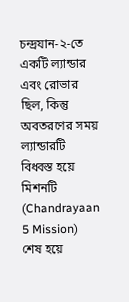চন্দ্রযান-২-তে একটি ল্যান্ডার এবং রোভার ছিল, কিন্তু অবতরণের সময় ল্যান্ডারটি বিধ্বস্ত হয়ে মিশনটি (Chandrayaan 5 Mission) শেষ হয়ে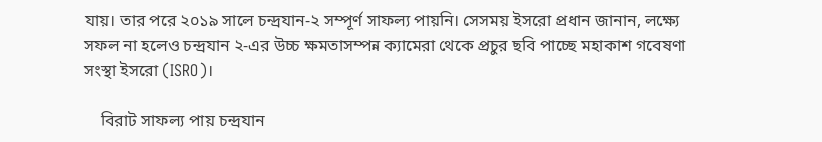যায়। তার পরে ২০১৯ সালে চন্দ্রযান-২ সম্পূর্ণ সাফল্য পায়নি। সেসময় ইসরো প্রধান জানান, লক্ষ্যে সফল না হলেও চন্দ্রযান ২-এর উচ্চ ক্ষমতাসম্পন্ন ক্যামেরা থেকে প্রচুর ছবি পাচ্ছে মহাকাশ গবেষণা সংস্থা ইসরো (ISRO)।

    বিরাট সাফল্য পায় চন্দ্রযান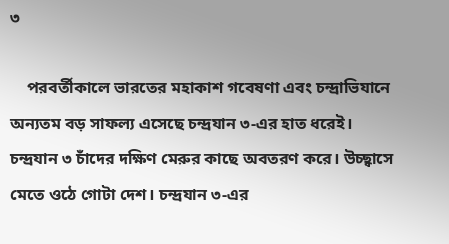৩

    পরবর্তীকালে ভারতের মহাকাশ গবেষণা এবং চন্দ্রাভিযানে অন্যতম বড় সাফল্য এসেছে চন্দ্রযান ৩-এর হাত ধরেই। চন্দ্রযান ৩ চাঁদের দক্ষিণ মেরুর কাছে অবতরণ করে। উচ্ছ্বাসে মেতে ওঠে গোটা দেশ। চন্দ্রযান ৩-এর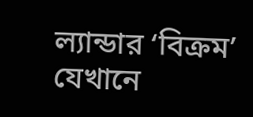ল্যান্ডার ‘বিক্রম’ যেখানে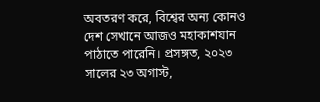অবতরণ করে, বিশ্বের অন্য কোনও দেশ সেখানে আজও মহাকাশযান পাঠাতে পারেনি। প্রসঙ্গত, ২০২৩ সালের ২৩ অগাস্ট,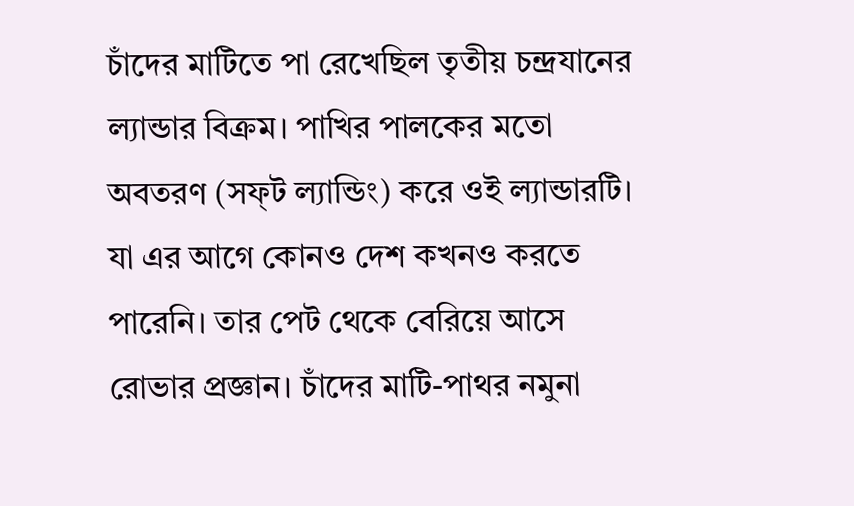চাঁদের মাটিতে পা রেখেছিল তৃতীয় চন্দ্রযানের ল্যান্ডার বিক্রম। পাখির পালকের মতো অবতরণ (সফ্‌ট ল্যান্ডিং) করে ওই ল্যান্ডারটি। যা এর আগে কোনও দেশ কখনও করতে পারেনি। তার পেট থেকে বেরিয়ে আসে রোভার প্রজ্ঞান। চাঁদের মাটি-পাথর নমুনা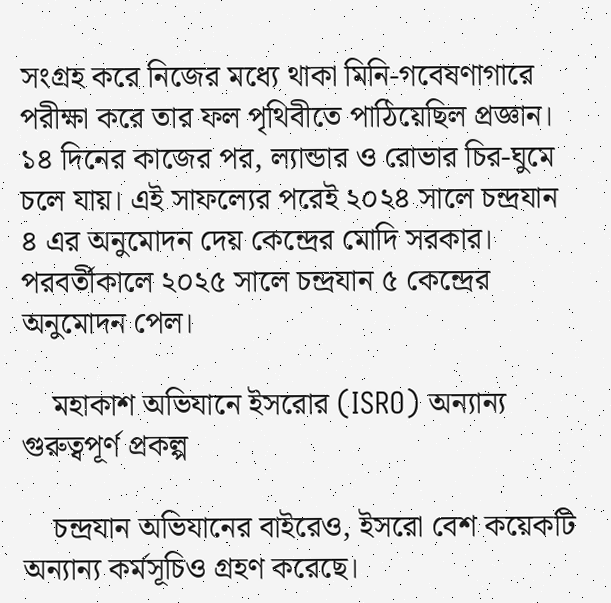সংগ্রহ করে নিজের মধ্যে থাকা মিনি-গবেষণাগারে পরীক্ষা করে তার ফল পৃথিবীতে পাঠিয়েছিল প্রজ্ঞান। ১৪ দিনের কাজের পর, ল্যান্ডার ও রোভার চির-ঘুমে চলে যায়। এই সাফল্যের পরেই ২০২৪ সালে চন্দ্রযান ৪ এর অনুমোদন দেয় কেন্দ্রের মোদি সরকার। পরবর্তীকালে ২০২৫ সালে চন্দ্রযান ৫ কেন্দ্রের অনুমোদন পেল।

    মহাকাশ অভিযানে ইসরোর (ISRO) অন্যান্য গুরুত্বপূর্ণ প্রকল্প

    চন্দ্রযান অভিযানের বাইরেও, ইসরো বেশ কয়েকটি অন্যান্য কর্মসূচিও গ্রহণ করেছে।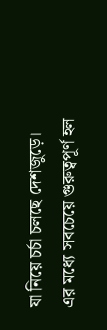যা নিয়ে চর্চা চলছে দেশজুড়ে। এর মধ্যে সবচেয়ে গুরুত্বপূর্ণ হল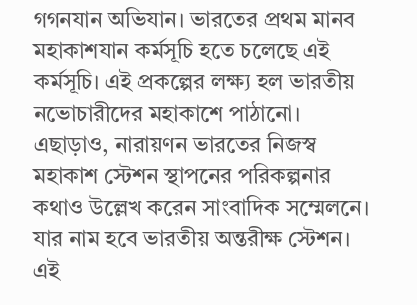গগনযান অভিযান। ভারতের প্রথম মানব মহাকাশযান কর্মসূচি হতে চলেছে এই কর্মসূচি। এই প্রকল্পের লক্ষ্য হল ভারতীয় নভোচারীদের মহাকাশে পাঠানো। এছাড়াও, নারায়ণন ভারতের নিজস্ব মহাকাশ স্টেশন স্থাপনের পরিকল্পনার কথাও উল্লেখ করেন সাংবাদিক সম্মেলনে। যার নাম হবে ভারতীয় অন্তরীক্ষ স্টেশন। এই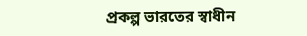প্রকল্প ভারতের স্বাধীন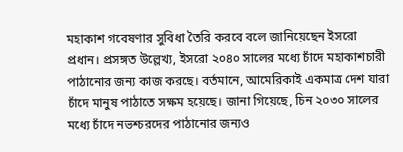মহাকাশ গবেষণার সুবিধা তৈরি করবে বলে জানিয়েছেন ইসরো প্রধান। প্রসঙ্গত উল্লেখ্য, ইসরো ২০৪০ সালের মধ্যে চাঁদে মহাকাশচারী পাঠানোর জন্য কাজ করছে। বর্তমানে, আমেরিকাই একমাত্র দেশ যারা চাঁদে মানুষ পাঠাতে সক্ষম হয়েছে। জানা গিয়েছে, চিন ২০৩০ সালের মধ্যে চাঁদে নভশ্চরদের পাঠানোর জন্যও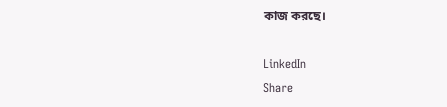কাজ করছে।

LinkedIn
Share